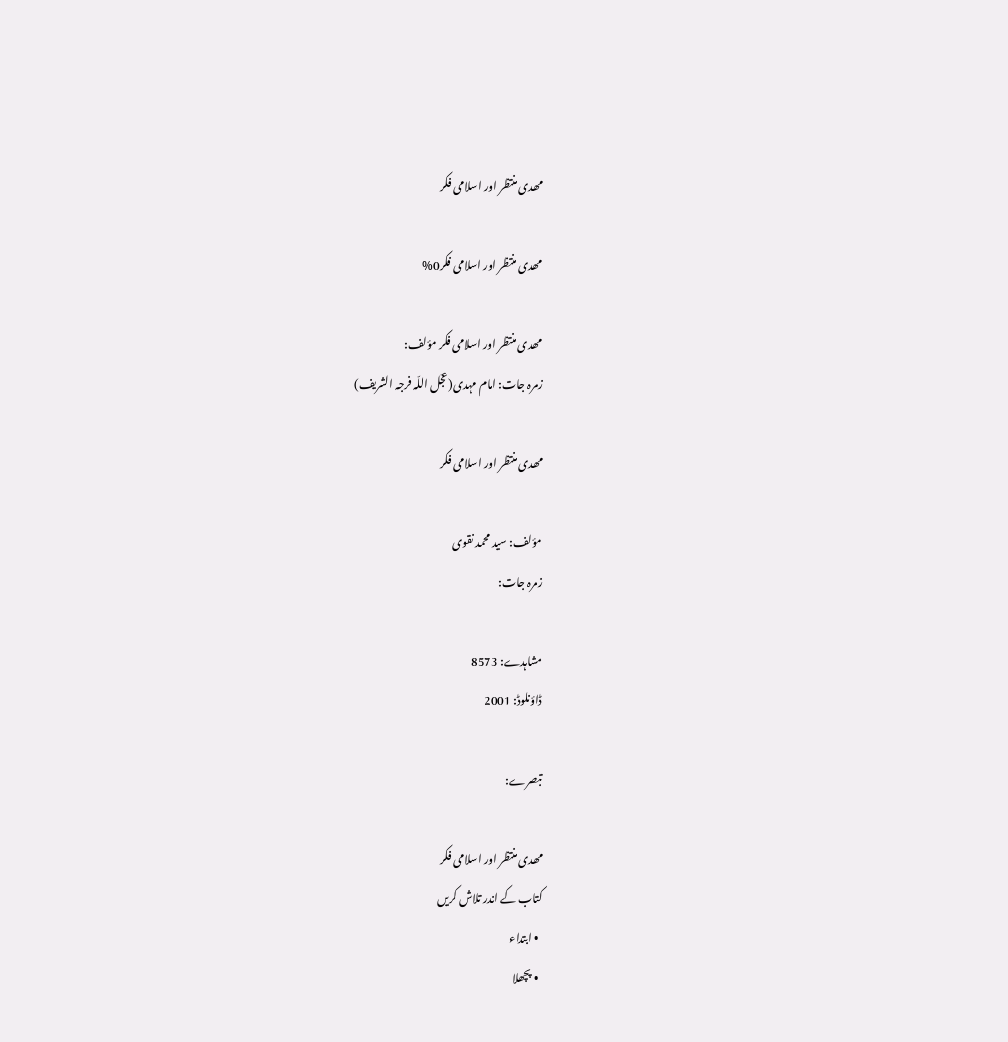مھدی منتظر اور اسلامی فکر

مھدی منتظر اور اسلامی فکر0%

مھدی منتظر اور اسلامی فکر مؤلف:
زمرہ جات: امام مہدی(عجّل اللّہ فرجہ الشریف)

مھدی منتظر اور اسلامی فکر

مؤلف: سید محمد نقوی
زمرہ جات:

مشاہدے: 8573
ڈاؤنلوڈ: 2001

تبصرے:

مھدی منتظر اور اسلامی فکر
کتاب کے اندر تلاش کریں
  • ابتداء
  • پچھلا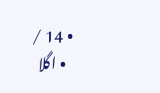• 14 /
  • اگلا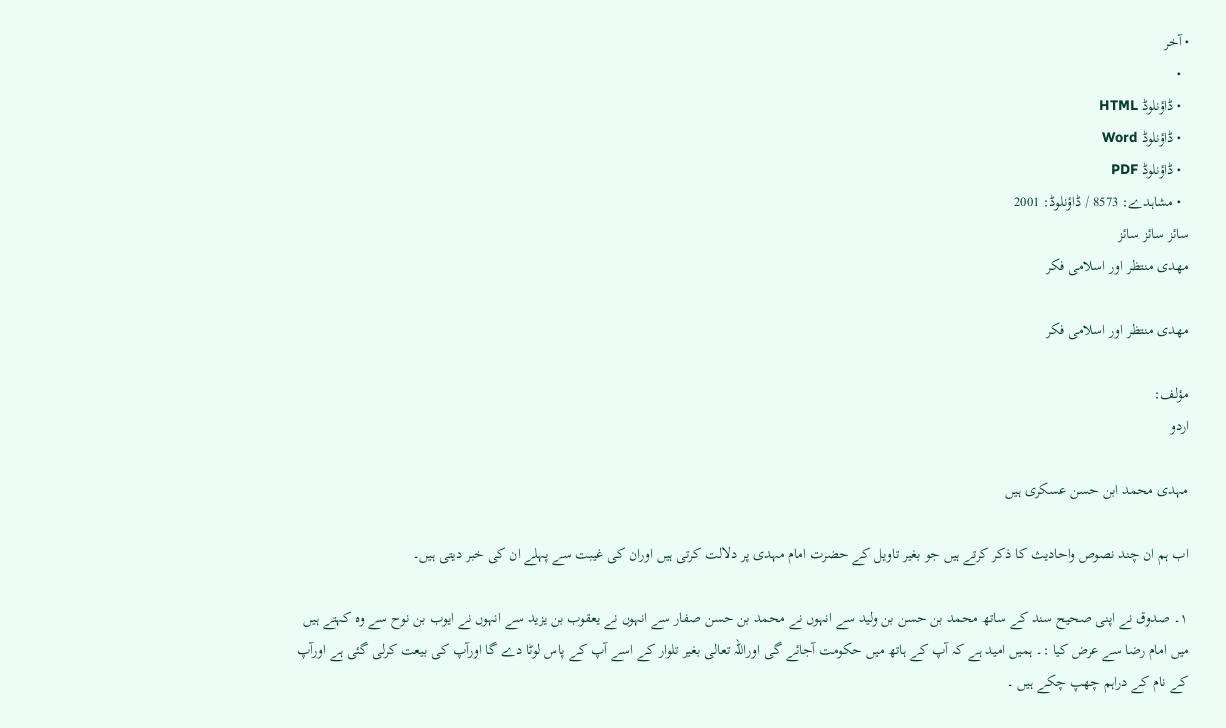• آخر
  •
  • ڈاؤنلوڈ HTML
  • ڈاؤنلوڈ Word
  • ڈاؤنلوڈ PDF
  • مشاہدے: 8573 / ڈاؤنلوڈ: 2001
سائز سائز سائز
مھدی منتظر اور اسلامی فکر

مھدی منتظر اور اسلامی فکر

مؤلف:
اردو

مہدی محمد ابن حسن عسکری ہیں

اب ہم ان چند نصوص واحادیث کا ذکر کرتے ہیں جو بغیر تاویل کے حضرت امام مہدی پر دلالت کرتی ہیں اوران کی غیبت سے پہلے ان کی خبر دیتی ہیں۔

۱۔ صدوق نے اپنی صحیح سند کے ساتھ محمد بن حسن بن ولید سے انہوں نے محمد بن حسن صفار سے انہوں نے یعقوب بن یزید سے انہوں نے ایوب بن نوح سے وہ کہتے ہیں میں امام رضا سے عرض کیا :۔ ہمیں امید ہے کہ آپ کے ہاتھ میں حکومت آجائے گی اوراللہ تعالی بغیر تلوار کے اسے آپ کے پاس لوٹا دے گا اورآپ کی بیعت کرلی گئی ہے اورآپ کے نام کے دراہم چھپ چکے ہیں ۔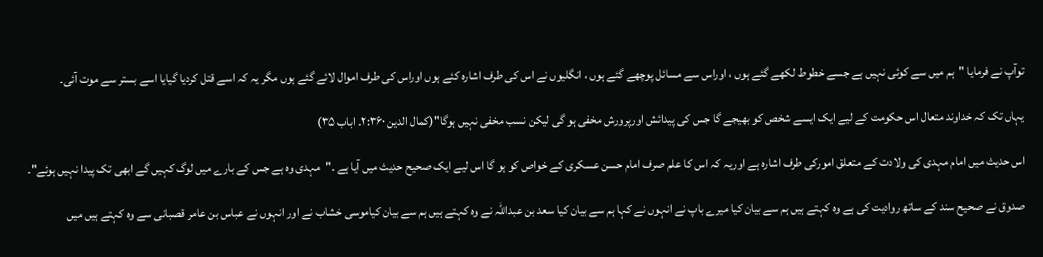توآپ نے فرمایا "ہم میں سے کوئی نہیں ہے جسے خطوط لکھے گئے ہوں ، اوراس سے مسائل پوچھے گئے ہوں ، انگلیوں نے اس کی طرف اشارہ کئے ہوں اوراس کی طرف اموال لائے گئے ہوں مگر یہ کہ اسے قتل کردیا گیایا اسے بستر سے موت آئی۔

یہاں تک کہ خداوند متعال اس حکومت کے لیے ایک ایسے شخص کو بھیجے گا جس کی پیدائش اورپرورش مخفی ہو گی لیکن نسب مخفی نہیں ہوگا"(کمال الدین ۲:۳۶۰۔ اباب ۳۵)

اس حدیث میں امام مہدی کی ولادت کے متعلق امورکی طرف اشارہ ہے اوریہ کہ اس کا علم صرف امام حسن عسکری کے خواص کو ہو گا اس لیے ایک صحیح حدیث میں آیا ہے ۔"مہدی وہ ہے جس کے بارے میں لوگ کہیں گے ابھی تک پیدا نہیں ہوئے"۔

صدوق نے صحیح سند کے ساتھ روادیت کی ہے وہ کہتے ہیں ہم سے بیان کیا میرے باپ نے انہوں نے کہا ہم سے بیان کیا سعد بن عبداللہ نے وہ کہتے ہیں ہم سے بیان کیاموسی خشاب نے اور انہوں نے عباس بن عامر قصبانی سے وہ کہتے ہیں میں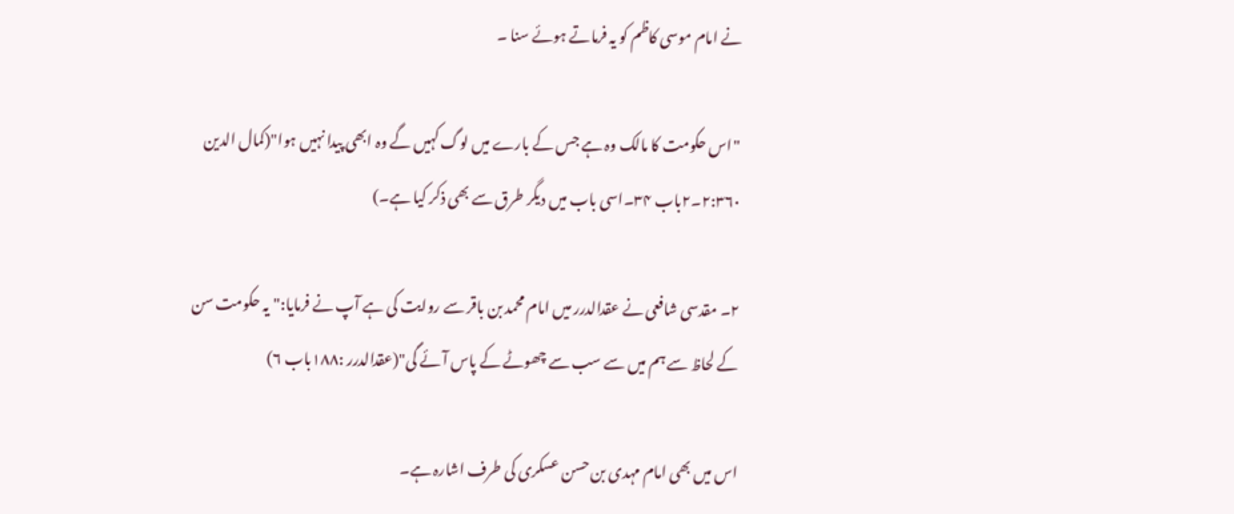نے امام موسی کاظم کو یہ فرماتے ہوئے سنا ۔

"اس حکومت کا مالک وہ ہے جس کے بارے میں لوگ کہیں گے وہ ابھی پیدا نہیں ہوا"(کمال الدین ۲:۳۶۰۔۲باب ۳۴۔اسی باب میں دیگر طرق سے بھی ذکر کیا ہے۔)

۲۔ مقدسی شافعی نے عقدالدرر میں امام محمد بن باقر سے روایت کی ہے آپ نے فرمایا:"یہ حکومت سن کے لحاظ سے ہم میں سے سب سے چھوٹے کے پاس آئے گی"(عقدالدرر :۱۸۸باب ۶)

اس میں بھی امام مہدی بن حسن عسکری کی طرف اشارہ ہے۔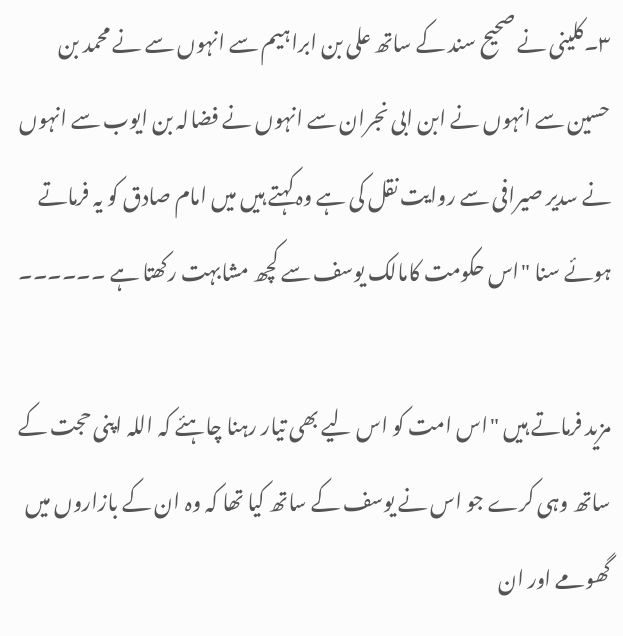۳۔کلینی نے صحیح سند کے ساتھ علی بن ابراہیم سے انہوں سے نے محمد بن حسین سے انہوں نے ابن ابی نجران سے انہوں نے فضالہ بن ایوب سے انہوں نے سدیر صیرافی سے روایت نقل کی ہے وہ کہتے ہیں میں امام صادق کو یہ فرماتے ہوئے سنا "اس حکومت کامالک یوسف سے کچھ مشابہت رکھتا ہے ۔۔۔۔۔۔

مزید فرماتے ہیں "اس امت کو اس لیے بھی تیار رہنا چاہئے کہ اللہ اپنی حجت کے ساتھ وہی کرے جو اس نے یوسف کے ساتھ کیا تھا کہ وہ ان کے بازاروں میں گھومے اور ان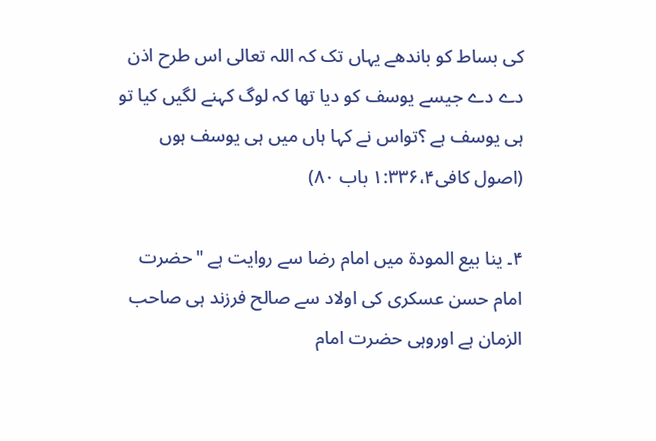کی بساط کو باندھے یہاں تک کہ اللہ تعالی اس طرح اذن دے دے جیسے یوسف کو دیا تھا کہ لوگ کہنے لگیں کیا تو ہی یوسف ہے ؟تواس نے کہا ہاں میں ہی یوسف ہوں (اصول کافی۱:۳۳۶،۴ باب ۸۰)

۴۔ ینا بیع المودة میں امام رضا سے روایت ہے "حضرت امام حسن عسکری کی اولاد سے صالح فرزند ہی صاحب الزمان ہے اوروہی حضرت امام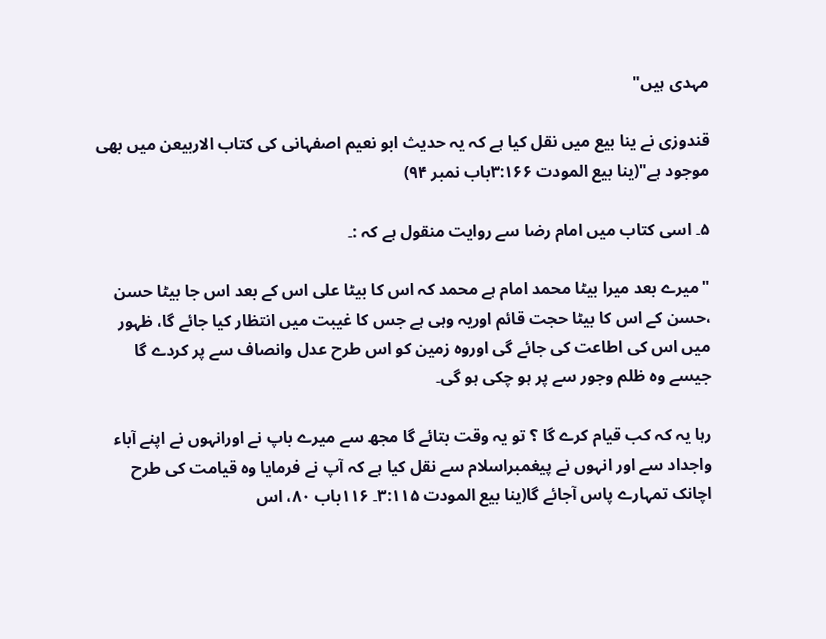مہدی ہیں"

قندوزی نے ینا بیع میں نقل کیا ہے کہ یہ حدیث ابو نعیم اصفہانی کی کتاب الاربیعن میں بھی موجود ہے"(ینا بیع المودت ۳:۱۶۶باب نمبر ۹۴)

۵۔ اسی کتاب میں امام رضا سے روایت منقول ہے کہ :۔

"میرے بعد میرا بیٹا محمد امام ہے محمد کہ اس کا بیٹا علی اس کے بعد اس جا بیٹا حسن ،حسن کے اس کا بیٹا حجت قائم اوریہ وہی ہے جس کا غیبت میں انتظار کیا جائے گا، ظہور میں اس کی اطاعت کی جائے گی اوروہ زمین کو اس طرح عدل وانصاف سے پر کردے گا جیسے وہ ظلم وجور سے پر ہو چکی ہو گی۔

رہا یہ کہ کب قیام کرے گا ؟ تو یہ وقت بتائے گا مجھ سے میرے باپ نے اورانہوں نے اپنے آباء واجداد سے اور انہوں نے پیغمبراسلام سے نقل کیا ہے کہ آپ نے فرمایا وہ قیامت کی طرح اچانک تمہارے پاس آجائے گا(ینا بیع المودت ۳:۱۱۵۔ ۱۱۶باب ۸۰، اس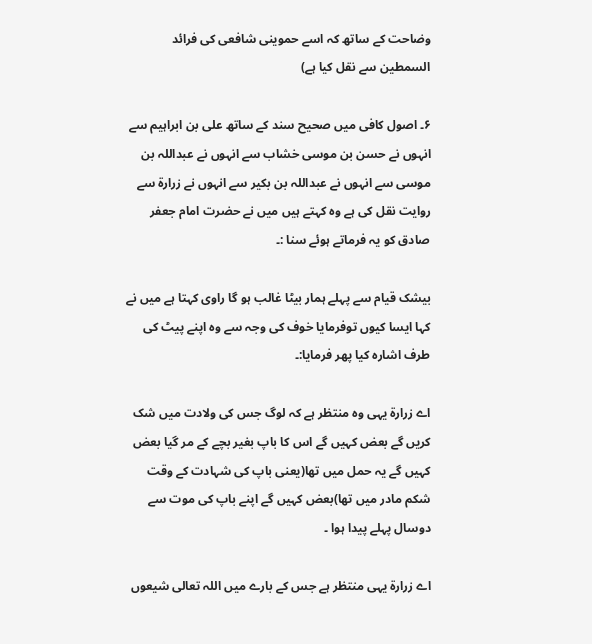وضاحت کے ساتھ کہ اسے حموینی شافعی کی فرائد السمطین سے نقل کیا ہے)

۶۔ اصول کافی میں صحیح سند کے ساتھ علی بن ابراہیم سے انہوں نے حسن بن موسی خشاب سے انہوں نے عبداللہ بن موسی سے انہوں نے عبداللہ بن بکیر سے انہوں نے زرارة سے روایت نقل کی ہے وہ کہتے ہیں میں نے حضرت امام جعفر صادق کو یہ فرماتے ہوئے سنا :۔

بیشک قیام سے پہلے ہمار بیٹا غالب ہو گا راوی کہتا ہے میں نے کہا ایسا کیوں توفرمایا خوف کی وجہ سے وہ اپنے پیٹ کی طرف اشارہ کیا پھر فرمایا:۔

اے زرارة یہی وہ منتظر ہے کہ لوگ جس کی ولادت میں شک کریں گے بعض کہیں گے اس کا باپ بغیر بچے کے مر گیا بعض کہیں گے یہ حمل میں تھا(یعنی باپ کی شہادت کے وقت شکم مادر میں تھا)بعض کہیں گے اپنے باپ کی موت سے دوسال پہلے پیدا ہوا ۔

اے زرارة یہی منتظر ہے جس کے بارے میں اللہ تعالی شیعوں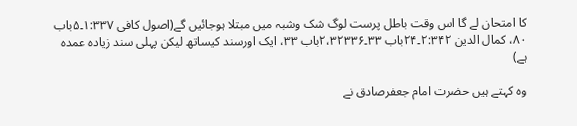کا امتحان لے گا اس وقت باطل پرست لوگ شک وشبہ میں مبتلا ہوجائیں گے(اصول کافی ۱:۳۳۷۔۵باب ۸۰، کمال الدین ۲:۳۴۲۔۲۴باب ۳۳۔۲،۳۲۳۳۶باب ۳۳، ایک اورسند کیساتھ لیکن پہلی سند زیادہ عمدہ ہے)

وہ کہتے ہیں حضرت امام جعفرصادق نے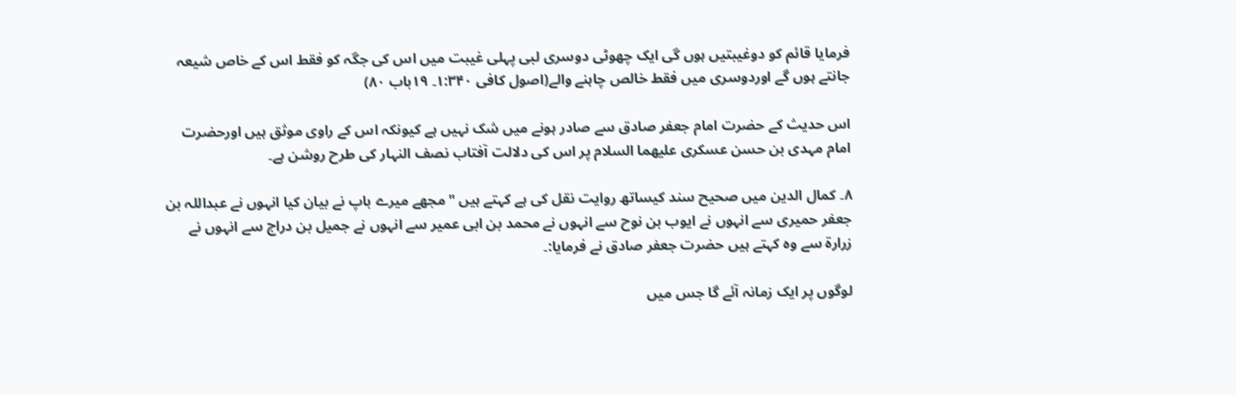فرمایا قائم کو دوغیبتیں ہوں گی ایک چھوٹی دوسری لبی پہلی غیبت میں اس کی جگہ کو فقط اس کے خاص شیعہ جانتے ہوں گے اوردوسری میں فقط خالص چاہنے والے(اصول کافی ۱:۳۴۰۔ ۱۹باب ۸۰)

اس حدیث کے حضرت امام جعفر صادق سے صادر ہونے میں شک نہیں ہے کیونکہ اس کے راوی موثق ہیں اورحضرت امام مہدی بن حسن عسکری علیھما السلام پر اس کی دلالت آفتاب نصف النہار کی طرح روشن ہے۔

۸۔ کمال الدین میں صحیح سند کیساتھ روایت نقل کی ہے کہتے ہیں "مجھے میرے باپ نے بیان کیا انہوں نے عبداللہ بن جعفر حمیری سے انہوں نے ایوب بن نوح سے انہوں نے محمد بن ابی عمیر سے انہوں نے جمیل بن دراج سے انہوں نے زرارة سے وہ کہتے ہیں حضرت جعفر صادق نے فرمایا:۔

لوگوں پر ایک زمانہ آئے گا جس میں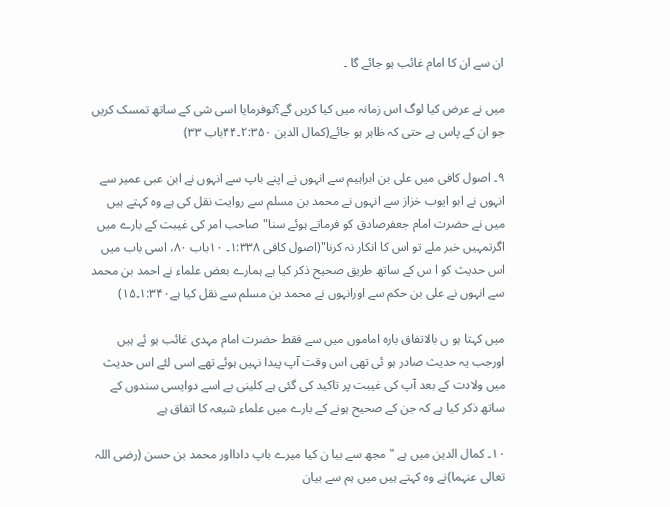ان سے ان کا امام غائب ہو جائے گا ۔

میں نے عرض کیا لوگ اس زمانہ میں کیا کریں گے؟توفرمایا اسی شی کے ساتھ تمسک کریں جو ان کے پاس ہے حتی کہ ظاہر ہو جائے(کمال الدین ۲:۳۵۰۔۴۴باب ۳۳)

۹۔ اصول کافی میں علی بن ابراہیم سے انہوں نے اپنے باپ سے انہوں نے ابن عبی عمیر سے انہوں نے ابو ایوب خزاز سے انہوں نے محمد بن مسلم سے روایت نقل کی ہے وہ کہتے ہیں میں نے حضرت امام جعفرصادق کو فرماتے ہوئے سنا"صاحب امر کی غیبت کے بارے میں اگرتمہیں خبر ملے تو اس کا انکار نہ کرنا"(اصول کافی ۱:۳۳۸۔ ۱۰باب ۸۰، اسی باب میں اس حدیث کو ا س کے ساتھ طریق صحیح ذکر کیا ہے ہمارے بعض علماء نے احمد بن محمد سے انہوں نے علی بن حکم سے اورانہوں نے محمد بن مسلم سے نقل کیا ہے۱:۳۴۰۔۱۵)

میں کہتا ہو ں بالاتفاق بارہ اماموں میں سے فقط حضرت امام مہدی غائب ہو ئے ہیں اورجب یہ حدیث صادر ہو ئی تھی اس وقت آپ پیدا نہیں ہوئے تھے اسی لئے اس حدیث میں ولادت کے بعد آپ کی غیبت پر تاکید کی گئی ہے کلینی بے اسے دوایسی سندوں کے ساتھ ذکر کیا ہے کہ جن کے صحیح ہونے کے بارے میں علماء شیعہ کا اتفاق ہے

۱۰۔ کمال الدین میں ہے "مجھ سے بیا ن کیا میرے باپ دادااور محمد بن حسن (رضی اللہ تعالی عنہما)نے وہ کہتے ہیں میں ہم سے بیان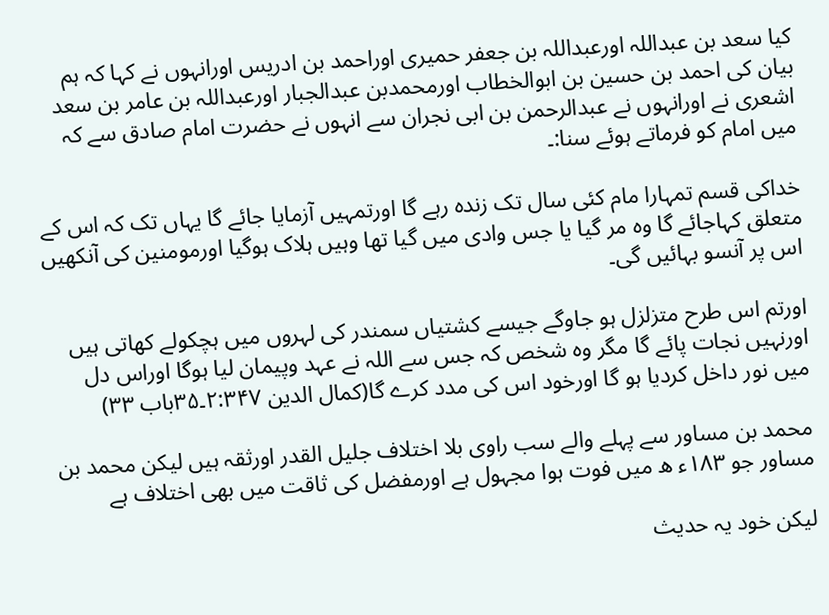کیا سعد بن عبداللہ اورعبداللہ بن جعفر حمیری اوراحمد بن ادریس اورانہوں نے کہا کہ ہم بیان کی احمد بن حسین بن ابوالخطاب اورمحمدبن عبدالجبار اورعبداللہ بن عامر بن سعد اشعری نے اورانہوں نے عبدالرحمن بن ابی نجران سے انہوں نے حضرت امام صادق سے کہ میں امام کو فرماتے ہوئے سنا:۔

خداکی قسم تمہارا مام کئی سال تک زندہ رہے گا اورتمہیں آزمایا جائے گا یہاں تک کہ اس کے متعلق کہاجائے گا وہ مر گیا یا جس وادی میں گیا تھا وہیں ہلاک ہوگیا اورمومنین کی آنکھیں اس پر آنسو بہائیں گی۔

اورتم اس طرح متزلزل ہو جاوگے جیسے کشتیاں سمندر کی لہروں میں ہچکولے کھاتی ہیں اورنہیں نجات پائے گا مگر وہ شخص کہ جس سے اللہ نے عہد وپیمان لیا ہوگا اوراس دل میں نور داخل کردیا ہو گا اورخود اس کی مدد کرے گا(کمال الدین ۲:۳۴۷۔۳۵باب ۳۳)

محمد بن مساور سے پہلے والے سب راوی بلا اختلاف جلیل القدر اورثقہ ہیں لیکن محمد بن مساور جو ۱۸۳ء ھ میں فوت ہوا مجہول ہے اورمفضل کی ثاقت میں بھی اختلاف ہے

لیکن خود یہ حدیث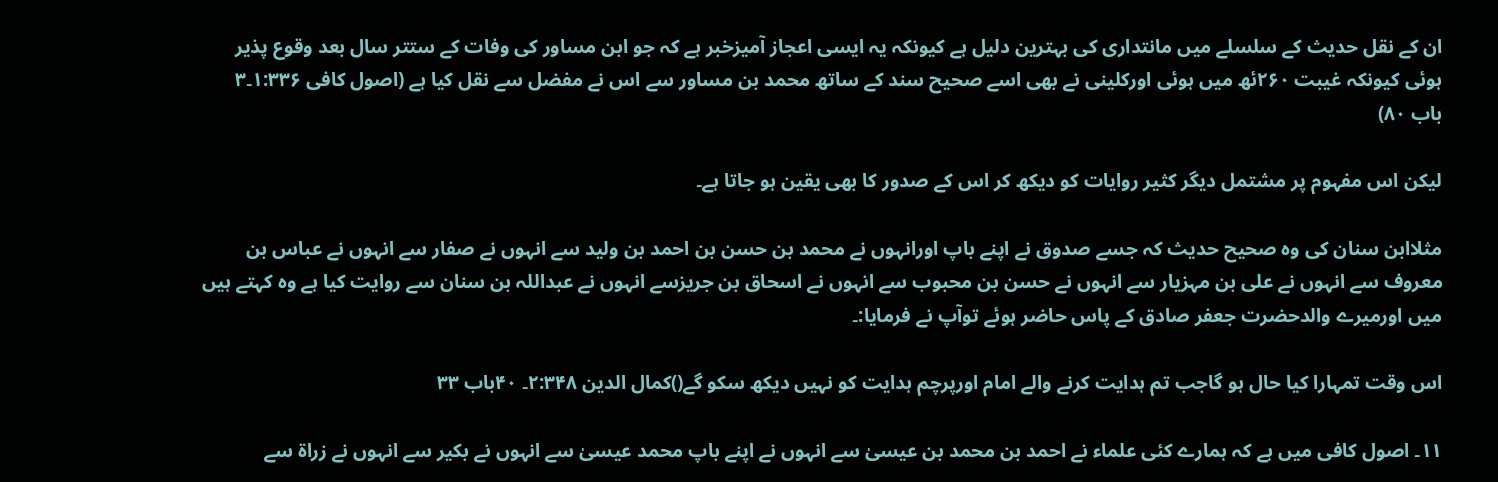ان کے نقل حدیث کے سلسلے میں مانتداری کی بہترین دلیل ہے کیونکہ یہ ایسی اعجاز آمیزخبر ہے کہ جو ابن مساور کی وفات کے ستتر سال بعد وقوع پذیر ہوئی کیونکہ غیبت ۲۶۰ئھ میں ہوئی اورکلینی نے بھی اسے صحیح سند کے ساتھ محمد بن مساور سے اس نے مفضل سے نقل کیا ہے (اصول کافی ۱:۳۳۶۔۳ باب ۸۰)

لیکن اس مفہوم پر مشتمل دیگر کثیر روایات کو دیکھ کر اس کے صدور کا بھی یقین ہو جاتا ہے۔

مثلاابن سنان کی وہ صحیح حدیث کہ جسے صدوق نے اپنے باپ اورانہوں نے محمد بن حسن بن احمد بن ولید سے انہوں نے صفار سے انہوں نے عباس بن معروف سے انہوں نے علی بن مہزیار سے انہوں نے حسن بن محبوب سے انہوں نے اسحاق بن جریزسے انہوں نے عبداللہ بن سنان سے روایت کیا ہے وہ کہتے ہیں میں اورمیرے والدحضرت جعفر صادق کے پاس حاضر ہوئے توآپ نے فرمایا:۔

اس وقت تمہارا کیا حال ہو گاجب تم ہدایت کرنے والے امام اورپرچم ہدایت کو نہیں دیکھ سکو گے()کمال الدین ۲:۳۴۸۔ ۴۰باب ۳۳

۱۱۔ اصول کافی میں ہے کہ ہمارے کئی علماء نے احمد بن محمد بن عیسیٰ سے انہوں نے اپنے باپ محمد عیسیٰ سے انہوں نے بکیر سے انہوں نے زراة سے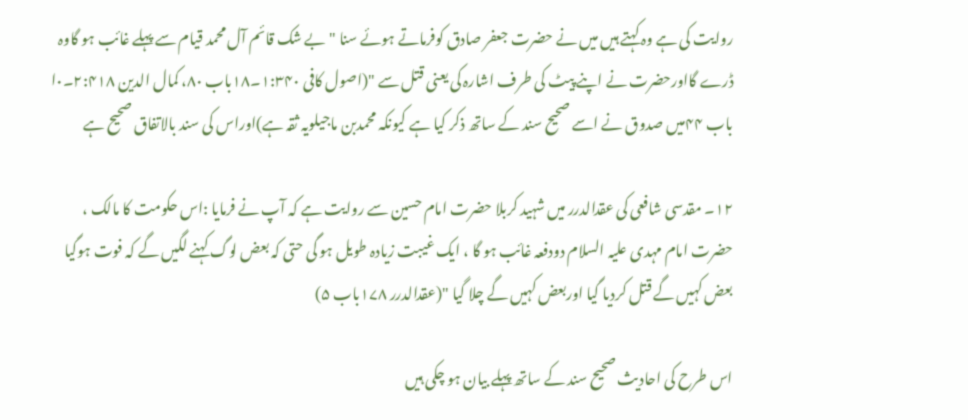روایت کی ہے وہ کہتے ہیں میں نے حضرت جعفر صادق کوفرماتے ہوئے سنا "بے شک قائم آل محمد قیام سے پہلے غائب ہو گاوہ ڈرے گااورحضرت نے اپنے پیٹ کی طرف اشارہ کی یعنی قتل سے "(اصول کافی ۱:۳۴۰۔۱۸باب ۸۰، کمال الدین ۲:۴۱۸۔۰ا باب ۴۴میں صدوق نے اسے صحیح سند کے ساتھ ذکر کیا ہے کیونکہ محمدبن ماجیلویہ ثقہ ہے)اوراس کی سند بالاتفاق صحیح ہے

۱۲۔ مقدسی شافعی کی عقدالدرر میں شہید کربلا حضرت امام حسین سے روایت ہے کہ آپ نے فرمایا :اس حکومت کا مالک ، حضرت امام مہدی علیہ السلام دودفعہ غائب ہو گا ، ایک غیبت زیادہ طویل ہو گی حتی کہ بعض لوگ کہنے لگیں گے کہ فوت ہوگیا بعض کہیں گے قتل کردیا گیا اوربعض کہیں گے چلا گیا "(عقدالدرر ۱۷۸باب ۵)

اس طرح کی احادیث صحیح سند کے ساتھ پہلے بیان ہو چکی ہیں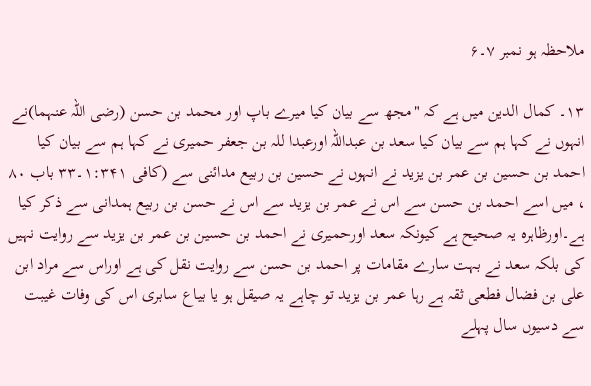ملاحظہ ہو نمبر ۷۔۶

۱۳۔ کمال الدین میں ہے کہ "مجھ سے بیان کیا میرے باپ اور محمد بن حسن (رضی اللہ عنہما)نے انہوں نے کہا ہم سے بیان کیا سعد بن عبداللہ اورعبدا للہ بن جعفر حمیری نے کہا ہم سے بیان کیا احمد بن حسین بن عمر بن یزید نے انہوں نے حسین بن ربیع مدائنی سے (کافی ۱:۳۴۱۔۳۳ باب ۸۰ ، میں اسے احمد بن حسن سے اس نے عمر بن یزید سے اس نے حسن بن ربیع ہمدانی سے ذکر کیا ہے۔اورظاہرہ یہ صحیح ہے کیونکہ سعد اورحمیری نے احمد بن حسین بن عمر بن یزید سے روایت نہیں کی بلکہ سعد نے بہت سارے مقامات پر احمد بن حسن سے روایت نقل کی ہے اوراس سے مراد ابن علی بن فضال فطعی ثقہ ہے رہا عمر بن یزید تو چاہے یہ صیقل ہو یا بیاع سابری اس کی وفات غیبت سے دسیوں سال پہلے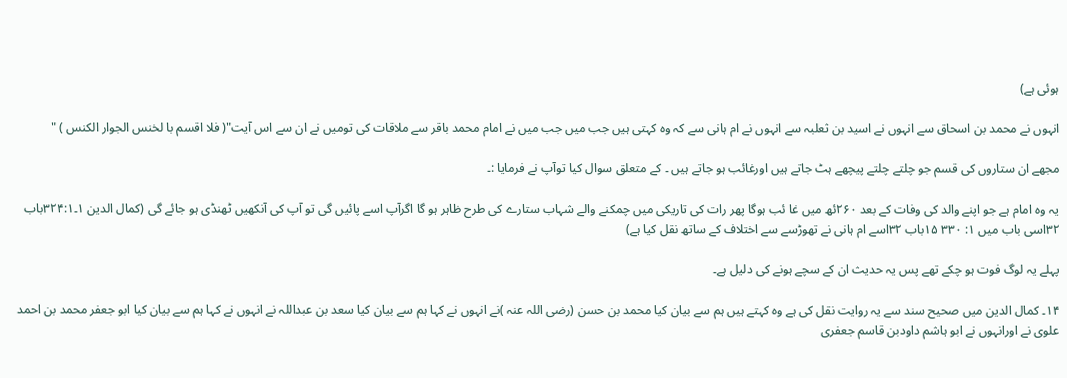ہوئی ہے)

انہوں نے محمد بن اسحاق سے انہوں نے اسید بن ثعلبہ سے انہوں نے ام ہانی سے کہ وہ کہتی ہیں جب میں جب میں نے امام محمد باقر سے ملاقات کی تومیں نے ان سے اس آیت"( فلا اقسم با لخنس الجوار الکنس ) "

مجھے ان ستاروں کی قسم جو چلتے چلتے پیچھے ہٹ جاتے ہیں اورغائب ہو جاتے ہیں ۔ کے متعلق سوال کیا توآپ نے فرمایا :۔

یہ وہ امام ہے جو اپنے والد کی وفات کے بعد ۲۶۰ئھ میں غا ئب ہوگا پھر رات کی تاریکی میں چمکنے والے شہاب ستارے کی طرح ظاہر ہو گا اگرآپ اسے پائیں گی تو آپ کی آنکھیں ٹھنڈی ہو جائے گی (کمال الدین ۱۔۳۲۴:۱باب ۳۲اسی باب میں ۱: ۳۳۰ ۱۵باب ۳۲اسے ام ہانی نے تھوڑسے سے اختلاف کے ساتھ نقل کیا ہے)

پہلے یہ لوگ فوت ہو چکے تھے پس یہ حدیث ان کے سچے ہونے کی دلیل ہے۔

۱۴۔ کمال الدین میں صحیح سند سے یہ روایت نقل کی ہے وہ کہتے ہیں ہم سے بیان کیا محمد بن حسن (رضی اللہ عنہ )نے انہوں نے کہا ہم سے بیان کیا سعد بن عبداللہ نے انہوں نے کہا ہم سے بیان کیا ابو جعفر محمد بن احمد علوی نے اورانہوں نے ابو ہاشم داودبن قاسم جعفری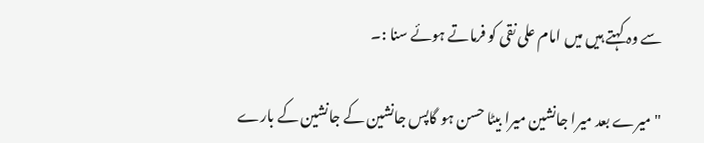سے وہ کہتے ہیں میں امام علی نقی کو فرماتے ہوئے سنا :۔

"میرے بعد میرا جانشین میرا بیٹا حسن ہو گاپس جانشین کے جانشین کے بارے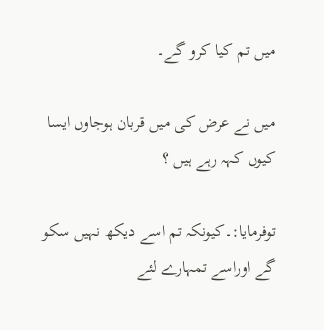میں تم کیا کرو گے۔

میں نے عرض کی میں قربان ہوجاوں ایسا کیوں کہہ رہے ہیں ؟

توفرمایا:۔کیونکہ تم اسے دیکھ نہیں سکو گے اوراسے تمہارے لئے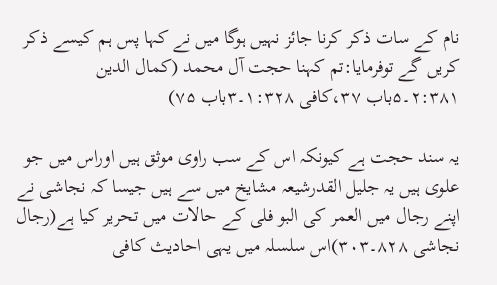نام کے سات ذکر کرنا جائز نہیں ہوگا میں نے کہا پس ہم کیسے ذکر کریں گے توفرمایا:تم کہنا حجت آل محمد (کمال الدین ۲:۳۸۱۔۵باب ۳۷،کافی ۱:۳۲۸۔۳باب ۷۵)

یہ سند حجت ہے کیونکہ اس کے سب راوی موثق ہیں اوراس میں جو علوی ہیں یہ جلیل القدرشیعہ مشایخ میں سے ہیں جیسا کہ نجاشی نے اپنے رجال میں العمر کی البو فلی کے حالات میں تحریر کیا ہے(رجال نجاشی ۸۲۸۔۳۰۳)اس سلسلہ میں یہی احادیث کافی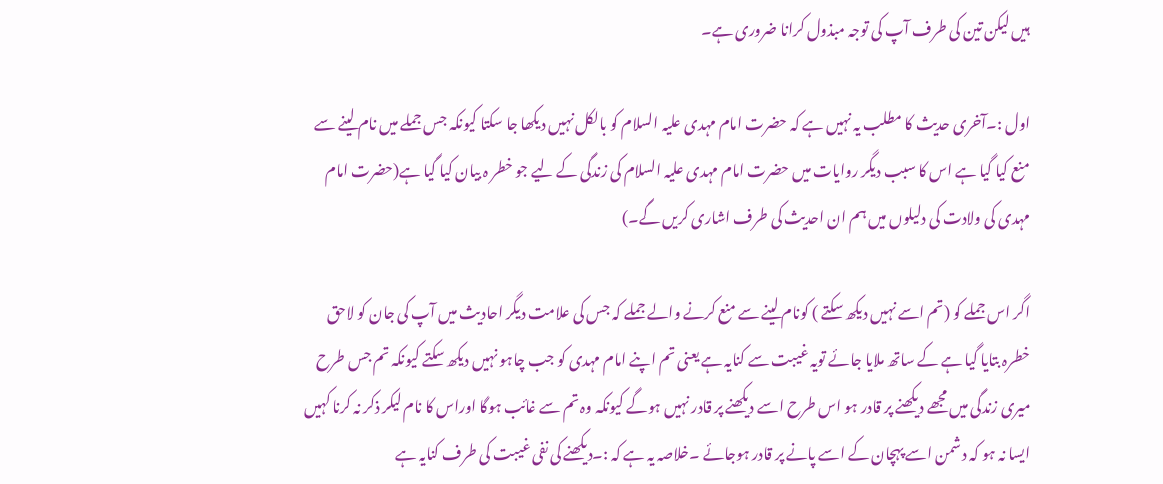ہیں لیکن تین کی طرف آپ کی توجہ مبذول کرانا ضروری ہے۔

اول :۔آخری حدیث کا مطلب یہ نہیں ہے کہ حضرت امام مہدی علیہ السلام کو بالکل نہیں دیکھا جا سکتا کیونکہ جس جملے میں نام لینے سے منع کیا گیا ہے اس کا سبب دیگر روایات میں حضرت امام مہدی علیہ السلام کی زندگی کے لیے جو خطر ہ بیان کیا گیا ہے(حضرت امام مہدی کی ولادت کی دلیلوں میں ہم ان احدیث کی طرف اشاری کریں گے۔)

اگر اس جملے کو (تم اسے نہیں دیکھ سکتے ) کونام لینے سے منع کرنے والے جملے کہ جس کی علامت دیگر احادیث میں آپ کی جان کو لاحق خطرہ بتایا گیا ہے کے ساتھ ملایا جائے تویہ غیبت سے کنایہ ہے یعنی تم اپنے امام مہدی کو جب چاہو نہیں دیکھ سکتے کیونکہ تم جس طرح میری زندگی میں مجھے دیکھنے پر قادر ہو اس طرح اسے دیکھنے پر قادر نہیں ہوگے کیونکہ وہ تم سے غائب ہوگا اوراس کا نام لیکر ذکر نہ کرنا کہیں ایسا نہ ہو کہ دشمن اسے پہچان کے اسے پانے پر قادر ہوجائے ۔خلاصہ یہ ہے کہ :۔دیکھنے کی نفی غیبت کی طرف کنایہ ہے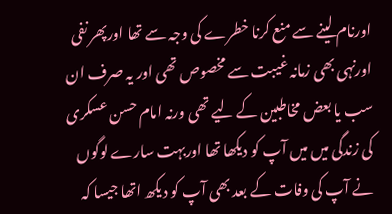اورنام لینے سے منع کرنا خطرے کی وجہ سے تھا اورپھر نفی اورنہی بھی زمانہ غیبت سے مخصوص تھی اور یہ صرف ان سب یا بعض مخاطبین کے لیے تھی ورنہ امام حسن عسکری کی زندگی میں میں آپ کو دیکھا تھا اوربہت سارے لوگوں نے آپ کی وفات کے بعد بھی آپ کو دیکھ اتھا جیسا کہ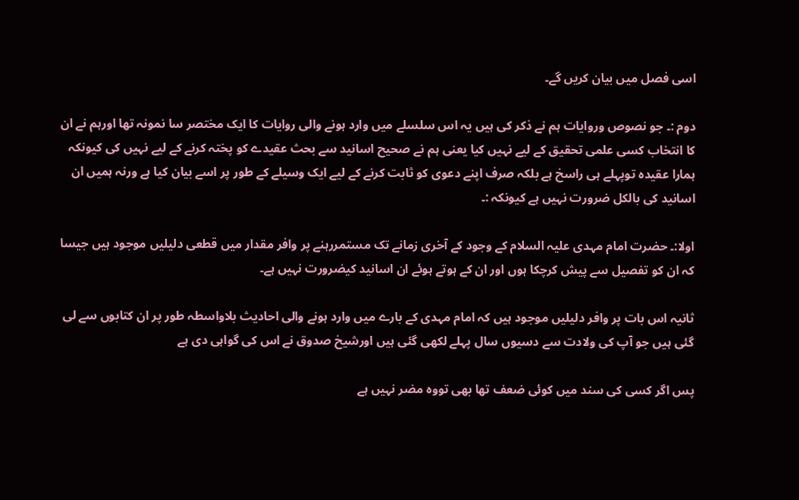اسی فصل میں بیان کریں گے۔

دوم :۔ جو نصوص وروایات ہم نے ذکر کی ہیں یہ اس سلسلے میں وارد ہونے والی روایات کا ایک مختصر سا نمونہ تھا اورہم نے ان کا انتخاب کسی علمی تحقیق کے لیے نہیں کیا یعنی ہم نے صحیح اسانید سے بحث عقیدے کو پختہ کرنے کے لیے نہیں کی کیونکہ ہمارا عقیدہ توپہلے ہی راسخ ہے بلکہ صرف اپنے دعوی کو ثابت کرنے کے لیے ایک وسیلے کے طور پر اسے بیان کیا ہے ورنہ ہمیں ان اسانید کی بالکل ضرورت نہیں ہے کیونکہ :۔

اولا:۔ حضرت امام مہدی علیہ السلام کے وجود کے آخری زمانے تک مستمررہنے پر وافر مقدار میں قطعی دلیلیں موجود ہیں جیسا کہ ان کو تفصیل سے پیش کرچکا ہوں اور ان کے ہوتے ہوئے ان اسانید کیضرورت نہیں ہے۔

ثانیہ اس بات پر وافر دلیلیں موجود ہیں کہ امام مہدی کے بارے میں وارد ہونے والی احادیث بلاواسطہ طور پر ان کتابوں سے لی گئی ہیں جو آپ کی ولادت سے دسیوں سال پہلے لکھی گئی ہیں اورشیخ صدوق نے اس کی گواہی دی ہے

پس اگر کسی کی سند میں کوئی ضعف تھا بھی تووہ مضر نہیں ہے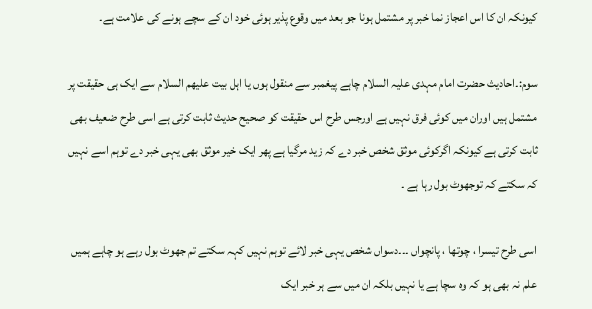کیونکہ ان کا اس اعجاز نما خبر پر مشتمل ہونا جو بعد میں وقوع پذیر ہوئی خود ان کے سچے ہونے کی علامت ہے۔

سوم:۔احادیث حضرت امام مہدی علیہ السلام چاہے پیغمبر سے منقول ہوں یا اہل بیت علیھم السلام سے ایک ہی حقیقت پر مشتمل ہیں اوران میں کوئی فرق نہیں ہے اورجس طرح اس حقیقت کو صحیح حدیث ثابت کرتی ہے اسی طرح ضعیف بھی ثابت کرتی ہے کیونکہ اگرکوئی موثق شخص خبر دے کہ زید مرگیا ہے پھر ایک خیر موثق بھی یہی خبر دے توہم اسے نہیں کہ سکتے کہ توجھوٹ بول رہا ہے ۔

اسی طرح تیسرا ، چوتھا ، پانچواں ۔۔۔دسواں شخص یہی خبر لائے توہم نہیں کہہ سکتے تم جھوٹ بول رہے ہو چاہے ہمیں علم نہ بھی ہو کہ وہ سچا ہے یا نہیں بلکہ ان میں سے ہر خبر ایک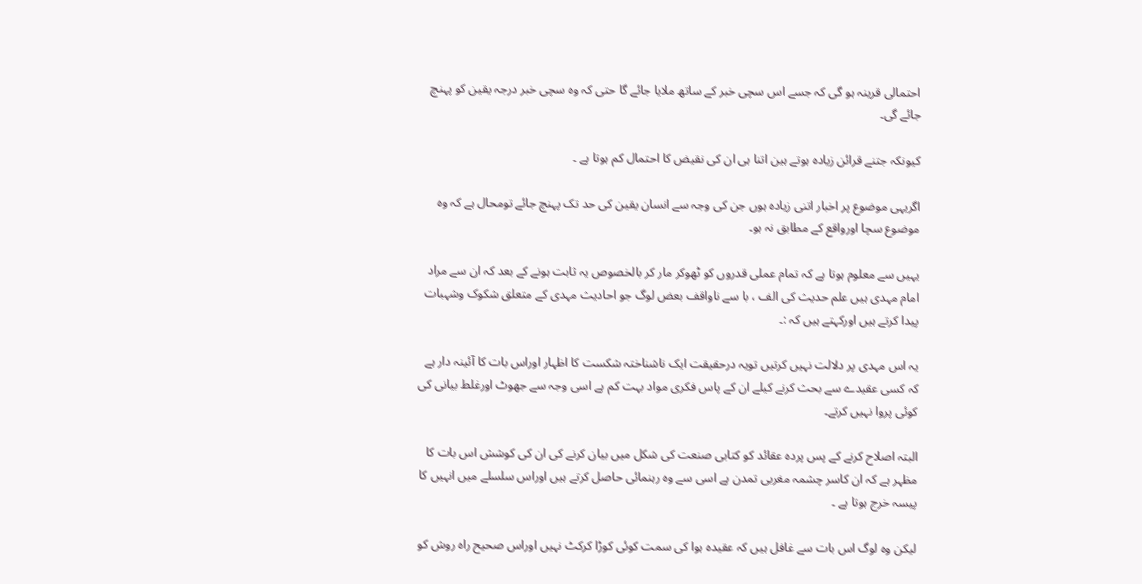احتمالی قرینہ ہو گی کہ جسے اس سچی خبر کے ساتھ ملایا جائے گا حتی کہ وہ سچی خبر درجہ یقین کو پہنچ جائے گی۔

کیونکہ جتنے قرائن زیادہ ہوتے ہین اتنا ہی ان کی نقیض کا احتمال کم ہوتا ہے ۔

اگریہی موضوع پر اخبار اتنی زیادہ ہوں جن کی وجہ سے انسان یقین کی حد تک پہنچ جائے تومحال ہے کہ وہ موضوع سچا اورواقع کے مطابق نہ ہو۔

یہیں سے معلوم ہوتا ہے کہ تمام عملی قدروں کو ٹھوکر مار کر بالخصوص یہ ثابت ہونے کے بعد کہ ان سے مراد امام مہدی ہیں علم حدیث کی الف ، با سے ناواقف بعض لوگ جو احادیث مہدی کے متعلق شکوک وشہبات پیدا کرتے ہیں اورکہتے ہیں کہ :۔

یہ اس مہدی پر دلالت نہیں کرتیں تویہ درحقیقت ایک ناشناختہ شکست کا اظہار اوراس بات کا آئینہ دار ہے کہ کسی عقیدے سے بحث کرنے کیلے ان کے پاس فکری مواد بہت کم ہے اسی وجہ سے جھوٹ اورغلط بیانی کی کوئی پروا نہیں کرتے۔

البتہ اصلاح کرنے کے پس پردہ عقائد کو کتابی صنعت کی شکل میں بیان کرنے کی ان کی کوشش اس بات کا مظہر ہے کہ ان کاسر چشمہ مغربی تمدن ہے اسی سے وہ رہنمائی حاصل کرتے ہیں اوراس سلسلے میں انہیں کا پیسہ خرج ہوتا ہے ۔

لیکن وہ لوگ اس بات سے غافل ہیں کہ عقیدہ ہوا کی سمت کوئی کوڑا کرکٹ نہیں اوراس صحیح راہ روش کو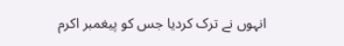انہوں نے ترک کردیا جس کو پیغمبر اکرم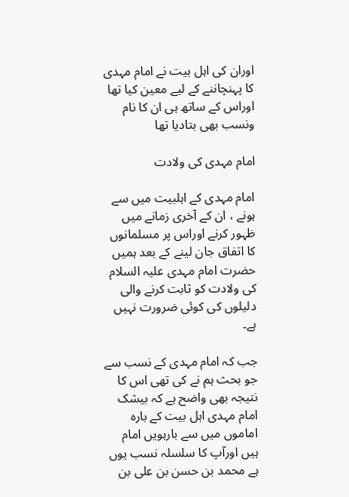اوران کی اہل بیت نے امام مہدی کا پہنچاننے کے لیے معین کیا تھا اوراس کے ساتھ ہی ان کا نام ونسب بھی بتادیا تھا

امام مہدی کی ولادت

امام مہدی کے اہلبیت میں سے ہونے ، ان کے آخری زمانے میں ظہور کرنے اوراس پر مسلمانوں کا اتفاق جان لینے کے بعد ہمیں حضرت امام مہدی علیہ السلام کی ولادت کو ثابت کرنے والی دلیلوں کی کوئی ضرورت نہیں ہے۔

جب کہ امام مہدی کے نسب سے جو بحث ہم نے کی تھی اس کا نتیجہ بھی واضح ہے کہ بیشک امام مہدی اہل بیت کے بارہ اماموں میں سے بارہویں امام ہیں اورآپ کا سلسلہ نسب یوں ہے محمد بن حسن بن علی بن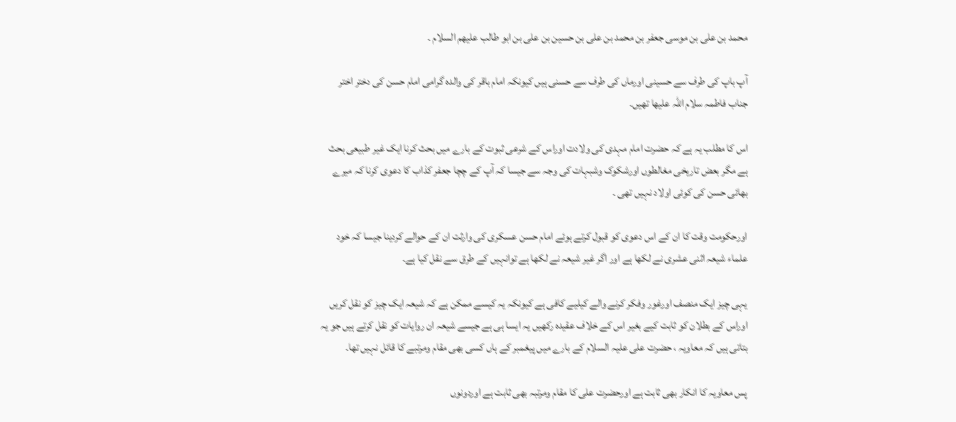محمد بن علی بن موسی جعفر بن محمد بن علی بن حسین بن علی بن ابو طالب علیھم السلام ۔

آپ باپ کی طرف سے حسینی اورماں کی طرف سے حسنی ہیں کیونکہ امام باقر کی والدہ گرامی امام حسن کی دختر اختر جناب فاطمہ سلام اللہ علیھا تھیں۔

اس کا مطلب یہ ہے کہ حضرت امام مہدی کی ولادت اوراس کے شرعی ثبوت کے بارے میں بحث کرنا ایک غیر طبیعی بحث ہے مگر بعض تاریخی مغالطوں اورشکوک وشبہات کی وجہ سے جیسا کہ آپ کے چچا جعفر کذاب کا دعوی کرنا کہ میرے بھائی حسن کی کوئی اولاد نہیں تھی ۔

اورحکومت وقت کا ان کے اس دعوی کو قبول کرتے ہوئے امام حسن عسکری کی وارثت ان کے حوالے کردینا جیسا کہ خود علماء شیعہ اثنی عشری نے لکھا ہے اور اگر غیر شیعہ نے لکھا ہے توانہیں کے طرق سے نقل کیا ہے۔

یہی چیز ایک منصف اورغور وفکر کرنے والے کیلیے کافی ہے کیونکہ یہ کیسے ممکن ہے کہ شیعہ ایک چیز کو نقل کریں اوراس کے بطلان کو ثابت کیے بغیر اس کے خلاف عقیدہ رکھیں یہ ایسا ہی ہے جیسے شیعہ ان روایات کو نقل کرتے ہیں جو یہ بتاتی ہیں کہ معاویہ ، حضرت علی علیہ السلام کے بارے میں پیغمبر کے ہاں کسی بھی مقام ومرتبے کا قائل نہیں تھا۔

پس معاویہ کا انکار بھی ثابت ہے اورحضرت علی کا مقام ومرتبہ بھی ثابت ہے اوردونوں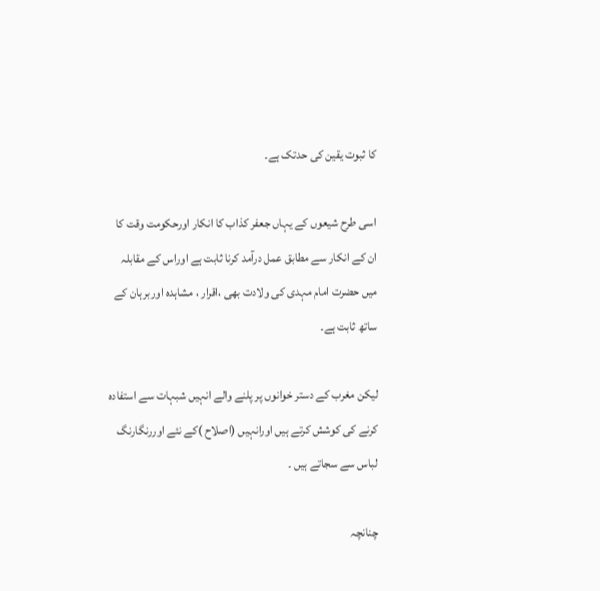کا ثبوت یقین کی حدتک ہے۔

اسی طرح شیعوں کے یہاں جعفر کذاب کا انکار اورحکومت وقت کا ان کے انکار سے مطابق عمل درآمد کرنا ثابت ہے اوراس کے مقابلہ میں حضرت امام مہدی کی ولادت بھی ،اقرار ، مشاہدہ اوربرہان کے ساتھ ثابت ہے۔

لیکن مغرب کے دستر خوانوں پر پلنے والے انہیں شبہات سے استفادہ کرنے کی کوشش کرتے ہیں اورانہیں (اصلاح )کے نئے اوررنگارنگ لباس سے سجاتے ہیں ۔

چنانچہ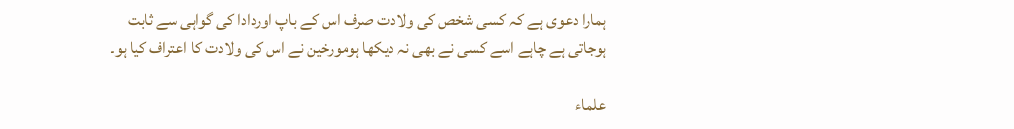ہمارا دعوی ہے کہ کسی شخص کی ولادت صرف اس کے باپ اوردادا کی گواہی سے ثابت ہوجاتی ہے چاہے اسے کسی نے بھی نہ دیکھا ہومورخین نے اس کی ولادت کا اعتراف کیا ہو۔

علماء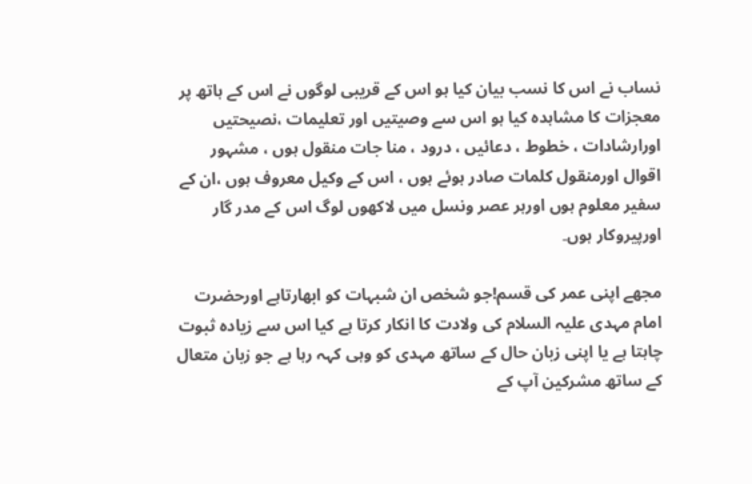نساب نے اس کا نسب بیان کیا ہو اس کے قریبی لوگوں نے اس کے ہاتھ پر معجزات کا مشاہدہ کیا ہو اس سے وصیتیں اور تعلیمات ،نصیحتیں اورارشادات ، خطوط ، دعائیں ، درود ، منا جات منقول ہوں ، مشہور اقوال اورمنقول کلمات صادر ہوئے ہوں ، اس کے وکیل معروف ہوں ،ان کے سفیر معلوم ہوں اورہر عصر ونسل میں لاکھوں لوگ اس کے مدر گار اورپیروکار ہوں۔

مجھے اپنی عمر کی قسم!جو شخص ان شبہات کو ابھارتاہے اورحضرت امام مہدی علیہ السلام کی ولادت کا انکار کرتا ہے کیا اس سے زیادہ ثبوت چاہتا ہے یا اپنی زبان حال کے ساتھ مہدی کو وہی کہہ رہا ہے جو زبان متعال کے ساتھ مشرکین آپ کے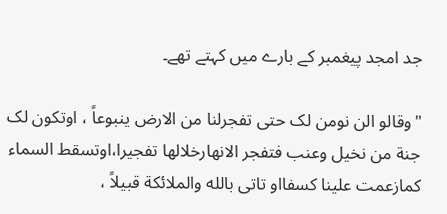جد امجد پیغمبر کے بارے میں کہتے تھے۔

"وقالو الن نومن لک حتی تفجرلنا من الارض ینبوعاً ، اوتکون لک جنة من نخیل وعنب فتفجر الانهارخلالها تفجیرا،اوتسقط السماء کمازعمت علینا کسفااو تاتی بالله والملائکة قبیلاً ،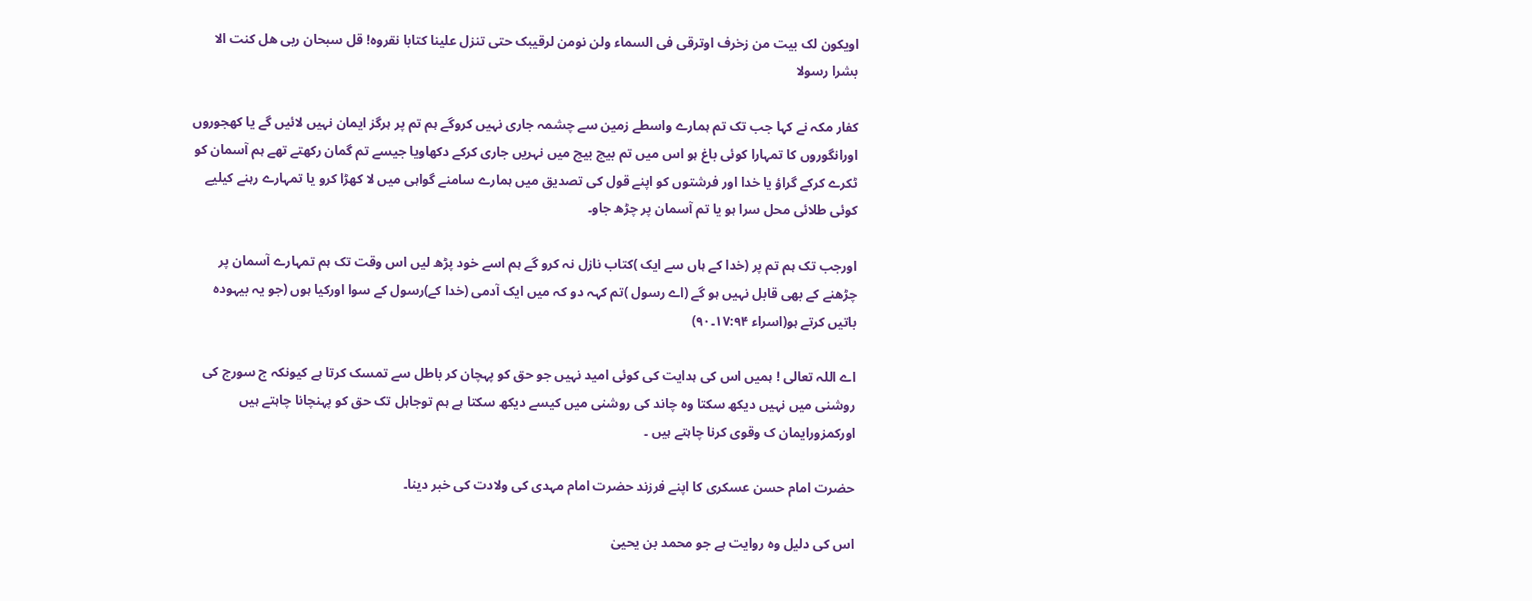اویکون لک بیت من زخرف اوترقی فی السماء ولن نومن لرقیبک حتی تنزل علینا کتابا نقروه! قل سبحان ربی هل کنت الا بشرا رسولا

کفار مکہ نے کہا جب تک تم ہمارے واسطے زمین سے چشمہ جاری نہیں کروگے ہم تم پر ہرگز ایمان نہیں لائیں گے یا کھجوروں اورانگوروں کا تمہارا کوئی باغ ہو اس میں تم بیچ بیچ میں نہریں جاری کرکے دکھاویا جیسے تم گمان رکھتے تھے ہم آسمان کو ٹکرے کرکے گراؤ یا خدا اور فرشتوں کو اپنے قول کی تصدیق میں ہمارے سامنے گواہی میں لا کھڑا کرو یا تمہارے رہنے کیلیے کوئی طلائی محل سرا ہو یا تم آسمان پر چڑھ جاو۔

اورجب تک ہم تم پر (خدا کے ہاں سے ایک )کتاب نازل نہ کرو گے ہم اسے خود پڑھ لیں اس وقت تک ہم تمہارے آسمان پر چڑھنے کے بھی قابل نہیں ہو گے (اے رسول )تم کہہ دو کہ میں ایک آدمی (خدا کے)رسول کے سوا اورکیا ہوں (جو یہ بیہودہ باتیں کرتے ہو(اسراء ۱۷:۹۴۔۹۰)

اے اللہ تعالی ! ہمیں اس کی ہدایت کی کوئی امید نہیں جو حق کو پہچان کر باطل سے تمسک کرتا ہے کیونکہ ج سورج کی روشنی میں نہیں دیکھ سکتا وہ چاند کی روشنی میں کیسے دیکھ سکتا ہے ہم توجاہل تک حق کو پہنچانا چاہتے ہیں اورکمزورایمان ک وقوی کرنا چاہتے ہیں ۔

حضرت امام حسن عسکری کا اپنے فرزند حضرت امام مہدی کی ولادت کی خبر دینا۔

اس کی دلیل وہ روایت ہے جو محمد بن یحییٰ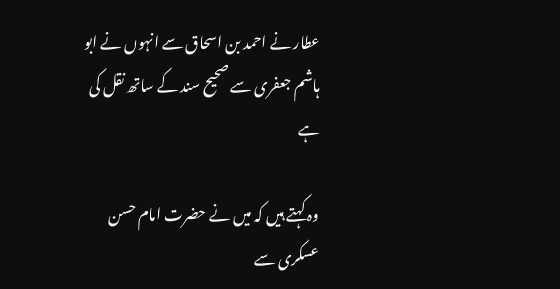عطار نے احمد بن اسحاق سے انہوں نے ابو ہاشم جعفری سے صحیح سند کے ساتھ نقل کی ہے

وہ کہتے ہیں کہ میں نے حضرت امام حسن عسکری سے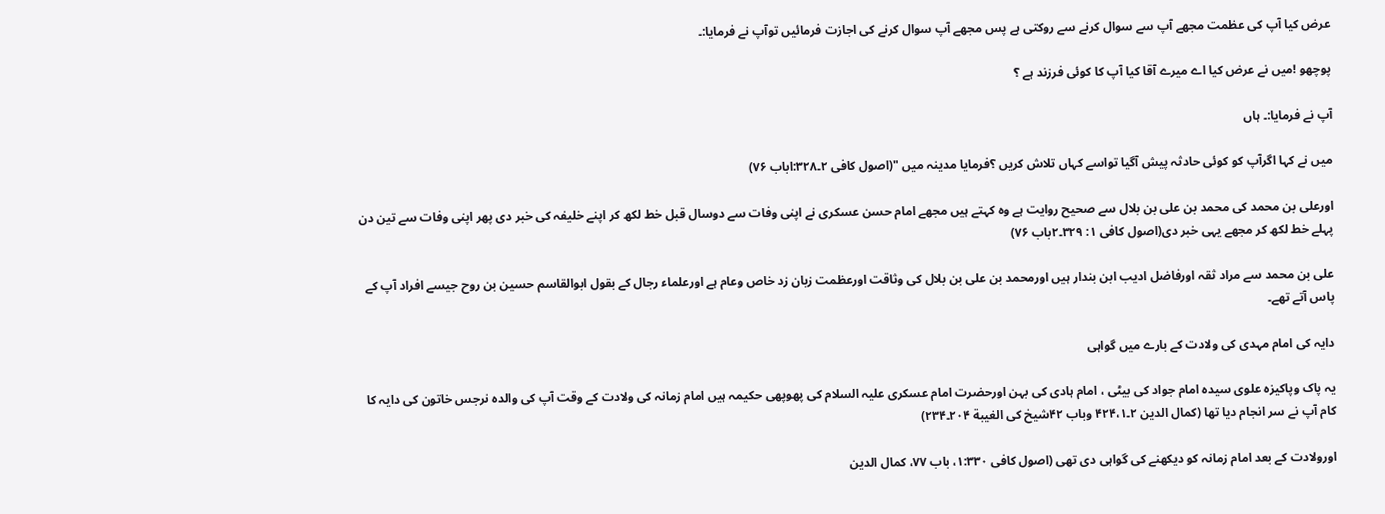عرض کیا آپ کی عظمت مجھے آپ سے سوال کرنے سے روکتی ہے پس مجھے آپ سوال کرنے کی اجازت فرمائیں توآپ نے فرمایا:۔

پوچھو !میں نے عرض کیا اے میرے آقا کیا آپ کا کوئی فرزند ہے ؟

آپ نے فرمایا:۔ ہاں

میں نے کہا اگرآپ کو کوئی حادثہ پیش آگیا تواسے کہاں تلاش کریں ؟فرمایا مدینہ میں "(اصول کافی ۲۔۳۲۸:اباب ۷۶)

اورعلی بن محمد کی محمد بن علی بن بلال سے صحیح روایت ہے وہ کہتے ہیں مجھے امام حسن عسکری نے اپنی وفات سے دوسال قبل خط لکھ کر اپنے خلیفہ کی خبر دی پھر اپنی وفات سے تین دن پہلے خط لکھ کر مجھے یہی خبر دی(اصول کافی ۱: ۳۲۹۔۲باب ۷۶)

علی بن محمد سے مراد ثقہ اورفاضل ادیب ابن بندار ہیں اورمحمد بن علی بن بلال کی وثاقت اورعظمت زبان زد خاص وعام ہے اورعلماء رجال کے بقول ابوالقاسم حسین بن روح جیسے افراد آپ کے پاس آتے تھے۔

دایہ کی امام مہدی کی ولادت کے بارے میں گواہی

یہ پاک وپاکیزہ علوی سیدہ امام جواد کی بیٹی ، امام ہادی کی بہن اورحضرت امام عسکری علیہ السلام کی پھوپھی حکیمہ ہیں امام زمانہ کی ولادت کے وقت آپ کی والدہ نرجس خاتون کی دایہ کا کام آپ نے سر انجام دیا تھا (کمال الدین ۲۔۴۲۴،۱ وباب ۴۲شیخ کی الغیبة ۲۰۴۔۲۳۴)

اورولادت کے بعد امام زمانہ کو دیکھنے کی گواہی دی تھی (اصول کافی ۱:۳۳۰، باب ۷۷، کمال الدین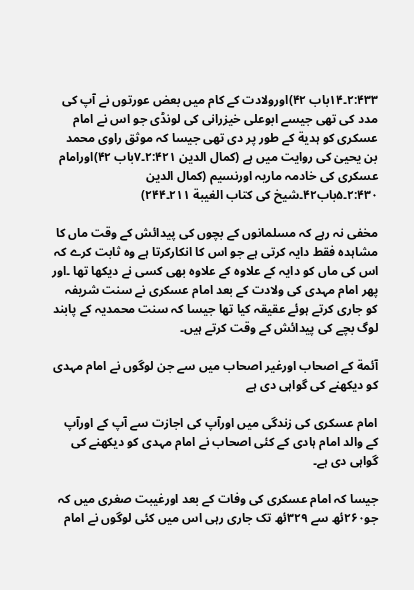۲:۴۳۳۔۱۴باب ۴۲)اورولادت کے کام میں بعض عورتوں نے آپ کی مدد کی تھی جیسے ابوعلی خیزرانی کی لونڈی جو اس نے امام عسکری کو ہدیة کے طور پر دی تھی جیسا کہ موثق راوی محمد بن یحییٰ کی روایت میں ہے (کمال الدین ۲:۴۲۱۔۷باب ۴۲)اورامام عسکری کی خادمہ ماریہ اورنسیم (کمال الدین ۲:۴۳۰۔۵باب۴۲۔شیخ کی کتاب الغیبة ۲۱۱۔۲۴۴)

مخفی نہ رہے کہ مسلمانوں کے بچوں کی پیدائش کے وقت ماں کا مشاہدہ فقط دایہ کرتی ہے جو اس کا انکارکرتا ہے وہ ثابت کرے کہ اس کی ماں کو دایہ کے علاوہ کے علاوہ بھی کسی نے دیکھا تھا ۔اور پھر امام مہدی کی ولادت کے بعد امام عسکری نے سنت شریفہ کو جاری کرتے ہوئے عقیقہ کیا تھا جیسا کہ سنت محمدیہ کے پابند لوگ بچے کی پیدائش کے وقت کرتے ہیں۔

آئمة کے اصحاب اورغیر اصحاب میں سے جن لوگوں نے امام مہدی کو دیکھنے کی گواہی دی ہے

امام عسکری کی زندگی میں اورآپ کی اجازت سے آپ کے اورآپ کے والد امام ہادی کے کئی اصحاب نے امام مہدی کو دیکھنے کی گواہی دی ہے۔

جیسا کہ امام عسکری کی وفات کے بعد اورغیبت صغری میں کہ جو۲۶۰ئھ سے ۳۲۹ئھ تک جاری رہی اس میں کئی لوگوں نے امام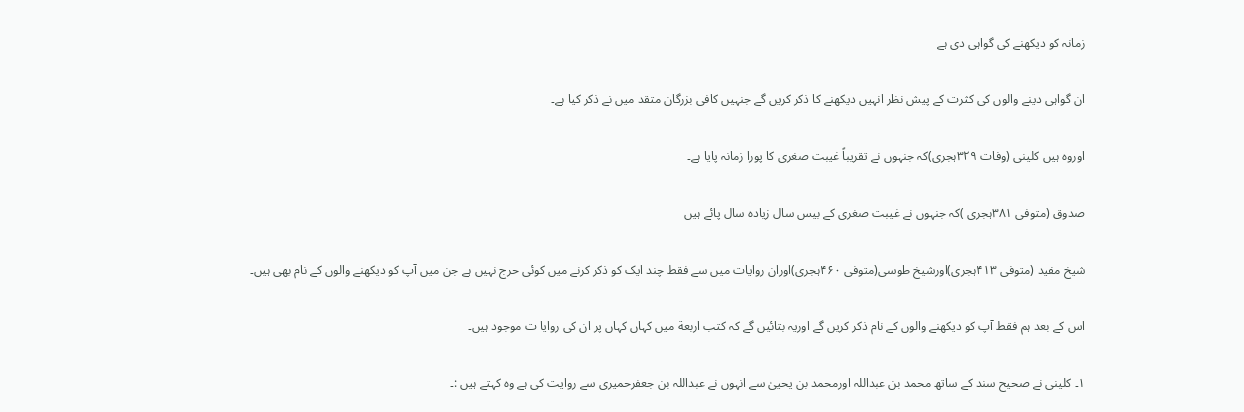زمانہ کو دیکھنے کی گواہی دی ہے

ان گواہی دینے والوں کی کثرت کے پیش نظر انہیں دیکھنے کا ذکر کریں گے جنہیں کافی بزرگان متقد میں نے ذکر کیا ہے۔

اوروہ ہیں کلینی (وفات ۳۲۹ہجری)کہ جنہوں نے تقریباً غیبت صغری کا پورا زمانہ پایا ہے۔

صدوق (متوفی ۳۸۱ہجری )کہ جنہوں نے غیبت صغری کے بیس سال زیادہ سال پائے ہیں

شیخ مفید (متوفی ۴۱۳ہجری)اورشیخ طوسی(متوفی ۴۶۰ہجری)اوران روایات میں سے فقط چند ایک کو ذکر کرنے میں کوئی حرج نہیں ہے جن میں آپ کو دیکھنے والوں کے نام بھی ہیں۔

اس کے بعد ہم فقط آپ کو دیکھنے والوں کے نام ذکر کریں گے اوریہ بتائیں گے کہ کتب اربعة میں کہاں کہاں پر ان کی روایا ت موجود ہیں۔

۱۔ کلینی نے صحیح سند کے ساتھ محمد بن عبداللہ اورمحمد بن یحییٰ سے انہوں نے عبداللہ بن جعفرحمیری سے روایت کی ہے وہ کہتے ہیں :۔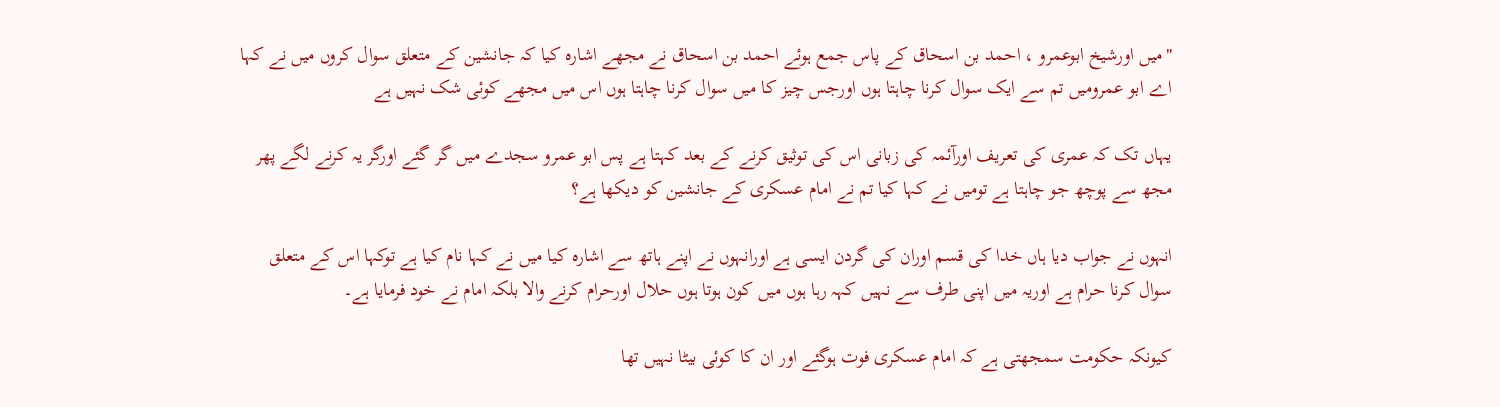"میں اورشیخ ابوعمرو ، احمد بن اسحاق کے پاس جمع ہوئے احمد بن اسحاق نے مجھے اشارہ کیا کہ جانشین کے متعلق سوال کروں میں نے کہا اے ابو عمرومیں تم سے ایک سوال کرنا چاہتا ہوں اورجس چیز کا میں سوال کرنا چاہتا ہوں اس میں مجھے کوئی شک نہیں ہے

یہاں تک کہ عمری کی تعریف اورآئمہ کی زبانی اس کی توثیق کرنے کے بعد کہتا ہے پس ابو عمرو سجدے میں گر گئے اورگر یہ کرنے لگے پھر مجھ سے پوچھ جو چاہتا ہے تومیں نے کہا کیا تم نے امام عسکری کے جانشین کو دیکھا ہے؟

انہوں نے جواب دیا ہاں خدا کی قسم اوران کی گردن ایسی ہے اورانہوں نے اپنے ہاتھ سے اشارہ کیا میں نے کہا نام کیا ہے توکہا اس کے متعلق سوال کرنا حرام ہے اوریہ میں اپنی طرف سے نہیں کہہ رہا ہوں میں کون ہوتا ہوں حلال اورحرام کرنے والا بلکہ امام نے خود فرمایا ہے۔

کیونکہ حکومت سمجھتی ہے کہ امام عسکری فوت ہوگئے اور ان کا کوئی بیٹا نہیں تھا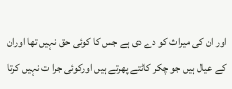اور ان کی میراث کو دے دی ہے جس کا کوئی حق نہیں تھا اوران کے عیال ہیں جو چکر کاٹتے پھرتے ہیں اورکوئی جرا ت نہیں کرتا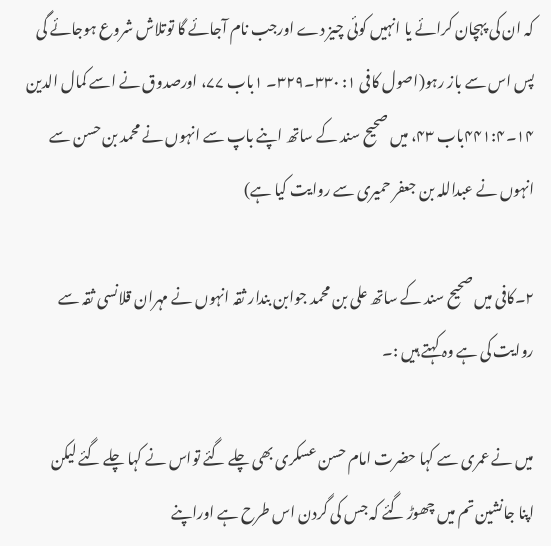کہ ان کی پہچان کرائے یا انہیں کوئی چیز دے اورجب نام آجائے گا توتلاش شروع ہوجائے گی پس اس سے باز رہو(اصول کافی ۱: ۳۳۰۔۳۲۹۔ ۱باب ۷۷، اورصدوق نے اسے کمال الدین ۱۴۔۴۴۱:۴باب ۴۳، میں صحیح سند کے ساتھ اپنے باپ سے انہوں نے محمد بن حسن سے انہوں نے عبداللہ بن جعفر حمیری سے روایت کیا ہے)

۲۔کافی میں صحیح سند کے ساتھ علی بن محمد جوابن بندار ثقہ انہوں نے مہران قلانسی ثقہ سے روایت کی ہے وہ کہتے ہیں :۔

میں نے عمری سے کہا حضرت امام حسن عسکری بھی چلے گئے تواس نے کہا چلے گئے لیکن اپنا جانشین تم میں چھوڑ گئے کہ جس کی گردن اس طرح ہے اوراپنے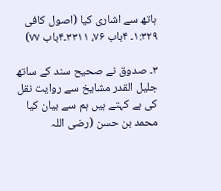ہاتھ سے اشاری کیا (اصول کافی ۱:۳۲۹۔ ۴باب ۷۶، ۳۳۱۱۔۴باب ۷۷)

۳۔ صدوق نے صحیح سند کے ساتھ جلیل القدر مشایخ سے روایت نقل کی ہے کہتے ہیں ہم سے بیان کیا محمد بن حسن (رضی اللہ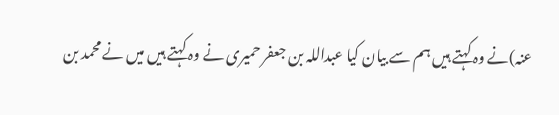عنہ)نے وہ کہتے ہیں ہم سے بیان کیا عبداللہ بن جعفر حمیری نے وہ کہتے ہیں میں نے محمد بن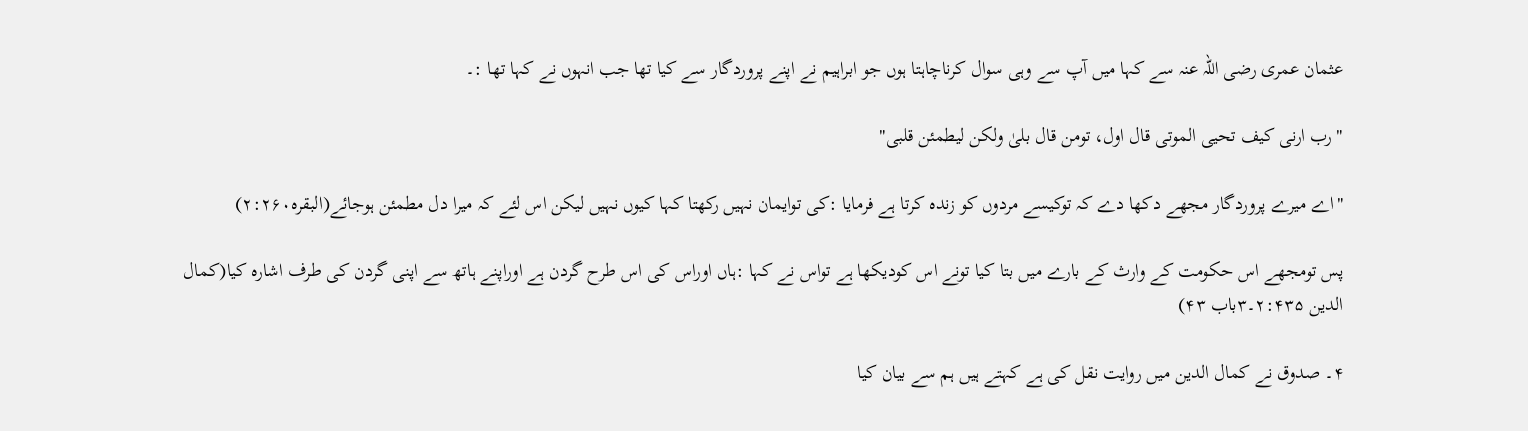عثمان عمری رضی اللہ عنہ سے کہا میں آپ سے وہی سوال کرناچاہتا ہوں جو ابراہیم نے اپنے پروردگار سے کیا تھا جب انہوں نے کہا تھا :۔

"رب ارنی کیف تحیی الموتی قال اول، تومن قال بلیٰ ولکن لیطمئن قلبی"

"اے میرے پروردگار مجھے دکھا دے کہ توکیسے مردوں کو زندہ کرتا ہے فرمایا :کی توایمان نہیں رکھتا کہا کیوں نہیں لیکن اس لئے کہ میرا دل مطمئن ہوجائے(البقرہ۲:۲۶۰)

پس تومجھے اس حکومت کے وارث کے بارے میں بتا کیا تونے اس کودیکھا ہے تواس نے کہا :ہاں اوراس کی اس طرح گردن ہے اوراپنے ہاتھ سے اپنی گردن کی طرف اشارہ کیا(کمال الدین ۲:۴۳۵۔۳باب ۴۳)

۴۔ صدوق نے کمال الدین میں روایت نقل کی ہے کہتے ہیں ہم سے بیان کیا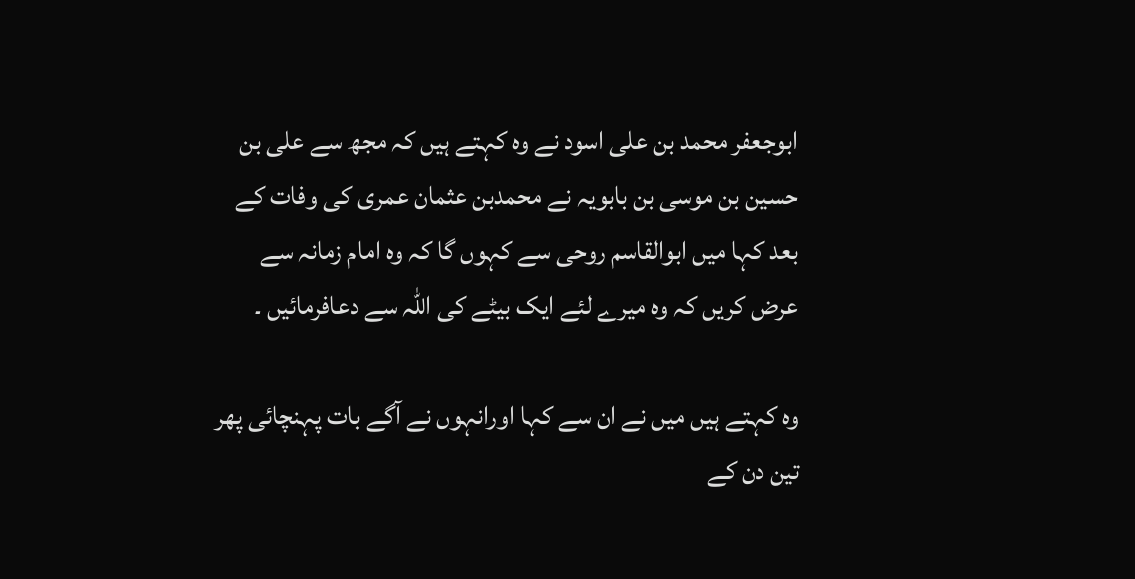ابوجعفر محمد بن علی اسود نے وہ کہتے ہیں کہ مجھ سے علی بن حسین بن موسی بن بابویہ نے محمدبن عثمان عمری کی وفات کے بعد کہا میں ابوالقاسم روحی سے کہوں گا کہ وہ امام زمانہ سے عرض کریں کہ وہ میرے لئے ایک بیٹے کی اللہ سے دعافرمائیں ۔

وہ کہتے ہیں میں نے ان سے کہا اورانہوں نے آگے بات پہنچائی پھر تین دن کے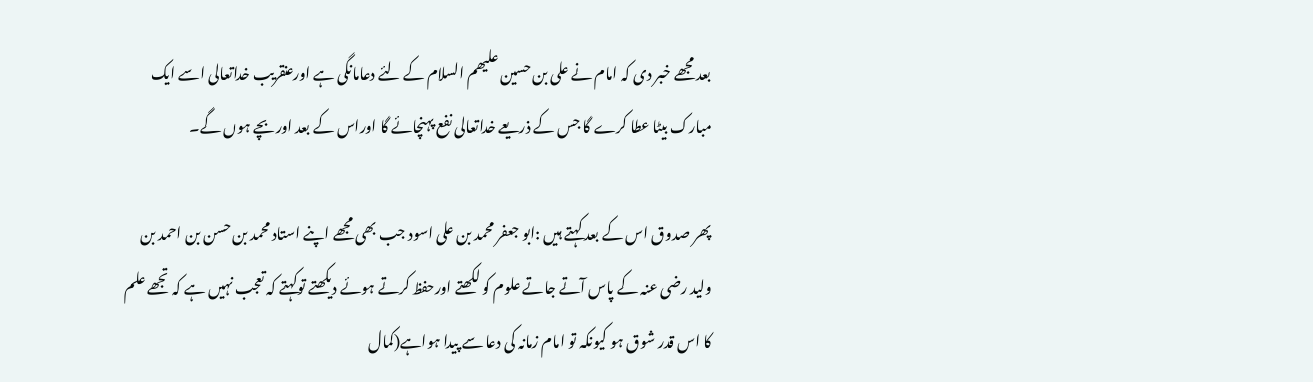بعد مجھے خبر دی کہ امام نے علی بن حسین علیھم السلام کے لئے دعامانگی ہے اورعنقریب خداتعالی اسے ایک مبارک بیٹا عطا کرے گا جس کے ذریعے خداتعالی نفع پہنچائے گا اوراس کے بعد اوربچے ہوں گے۔

پھر صدوق اس کے بعد کہتے ہیں :ابو جعفر محمد بن علی اسود جب بھی مجھے اپنے استاد محمد بن حسن بن احمد بن ولید رضی عنہ کے پاس آتے جاتے علوم کو لکھتے اورحفظ کرتے ہوئے دیکھتے توکہتے کہ تعجب نہیں ہے کہ تجھے علم کا اس قدر شوق ہو کیونکہ تو امام زمانہ کی دعا سے پیدا ہواہے(کمال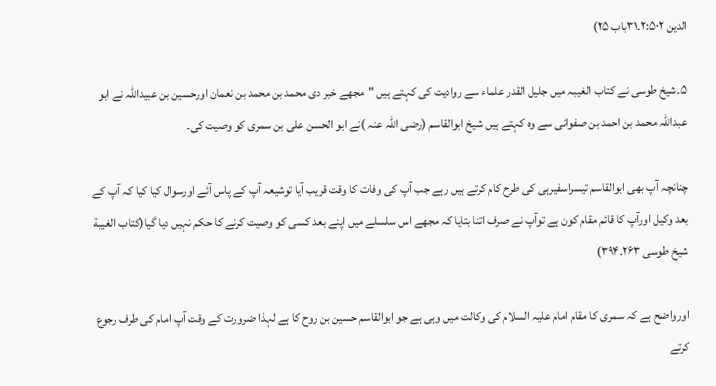الدین ۲:۵۰۲۔۳۱باب ۲۵)

۵۔شیخ طوسی نے کتاب الغیبہ میں جلیل القدر علماء سے روادیت کی کہتے ہیں "مجھے خبر دی محمد بن محمد بن نعمان اورحسین بن عبیداللہ نے ابو عبداللہ محمد بن احمد بن صفوانی سے وہ کہتے ہیں شیخ ابوالقاسم (رضی اللہ عنہ )نے ابو الحسن علی بن سمری کو وصیت کی۔

چنانچہ آپ بھی ابوالقاسم تیسراسفیرہی کی طرح کام کرتے ہیں رہے جب آپ کی وفات کا وقت قریب آیا توشیعہ آپ کے پاس آئے اورسوال کیا کیا کہ آپ کے بعد وکیل اورآپ کا قائم مقام کون ہے توآپ نے صرف اتنا بتایا کہ مجھے اس سلسلے میں اپنے بعد کسی کو وصیت کرنے کا حکم نہیں دیا گیا(کتاب الغیبة شیخ طوسی ۲۶۳۔۳۹۴)

اورواضح ہے کہ سمری کا مقام امام علیہ السلام کی وکالت میں وہی ہے جو ابوالقاسم حسین بن روح کا ہے لہذا ضرورت کے وقت آپ امام کی طرف رجوع کرتے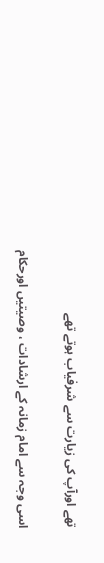تھے اورآپ کی زیارت سے شرفیاب ہوتے تھے

اسی وجہ سے امام زمانہ کے ارشادات ، وصیتیں اورحکام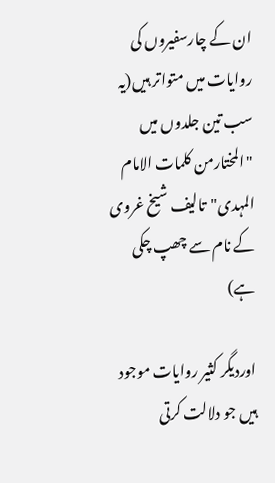ان کے چارسفیروں کی روایات میں متواتر ہیں(یہ سب تین جلدوں میں "المختارمن کلمات الامام المہدی"تالیف شیخ غروی کے نام سے چھپ چکی ہے)

اوردیگر کثیر روایات موجود ہیں جو دلالت کرتی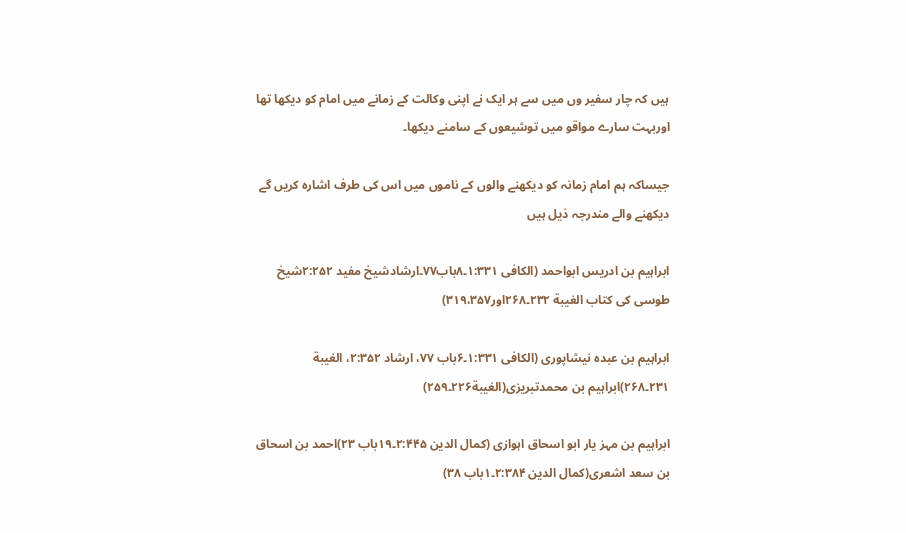ہیں کہ چار سفیر وں میں سے ہر ایک نے اپنی وکالت کے زمانے میں امام کو دیکھا تھا اوربہت سارے مواقو میں توشیعوں کے سامنے دیکھا۔

جیساکہ ہم امام زمانہ کو دیکھنے والوں کے ناموں میں اس کی طرف اشارہ کریں گے دیکھنے والے مندرجہ ذیل ہیں

ابراہیم بن ادریس ابواحمد (الکافی ۱:۳۳۱۔۸باب۷۷۔ارشادشیخ مفید ۲:۲۵۲شیخ طوسی کی کتاب الغیبة ۲۳۲۔۲۶۸اور۳۱۹،۳۵۷)

ابراہیم بن عبدہ نیشاپوری (الکافی ۱:۳۳۱۔۶باب ۷۷، ارشاد ۲:۳۵۲، الغیبة ۲۳۱۔۲۶۸)ابراہیم بن محمدتبریزی(الغیبة۲۲۶۔۲۵۹)

ابراہیم بن مہز یار ابو اسحاق اہوازی (کمال الدین ۲:۴۴۵۔۱۹باب ۲۳)احمد بن اسحاق بن سعد اشعری(کمال الدین ۲:۳۸۴۔۱باب ۳۸)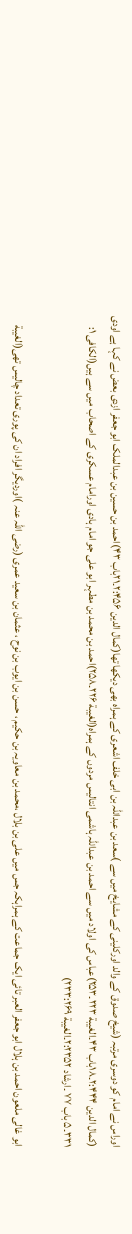اوراس نے امام کو دوسری مرتبہ (شیخ صدوق کے والد اورکلینی کے مشایخ میں سے )سعد بن عبداللہ بن ابی خلف اشعری کے ہمراہ بھی دیکھا تھا(کمال الدین ۲:۴۵۶۔۲۱باب ۴۳)احمد بن حسین بن عبدالملک ابو جعفر ازدی بعض نے کہا ہے اودی (کمال الدین ۲:۴۴۴۔۱۸باب ۴۳۔الغیبة ۲۲۳۔۲۵۳)عباس کی اولاد میں سے احمد بن عبداللہ ہاشمی انتالیس مردوں کے ہمراہ(الغیبة ۲۲۶۔۲۵۸)احمد بن محمد بن مطہر ابو علی جو امام ہادی اورامام عسکری کے اصحاب میں سے ہیں(الکافی ۱: ۳۳۱۔۵ باب ۷۷ ۔ارشاد ۲:۲۳۵۲۔الغیبة ۲۳۳:۲۶۹)

ابو غالی ملعون احمد بن ہلال ابو جعفر العبر تائی ایک جماعت کے ہمراہکہ جس میں علی بن بلال ،محمد بن معاویہ بن حکیم ، حسن بن ایوب بن نوح ، عثمان بن سعید عمری (رضی اللہ عنہ )اوردیگر افراد ان کی پوری تعداد چالیس تھی(الغیبة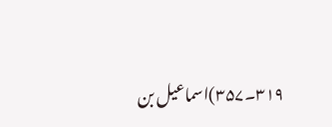۳۱۹۔۳۵۷)اسماعیل بن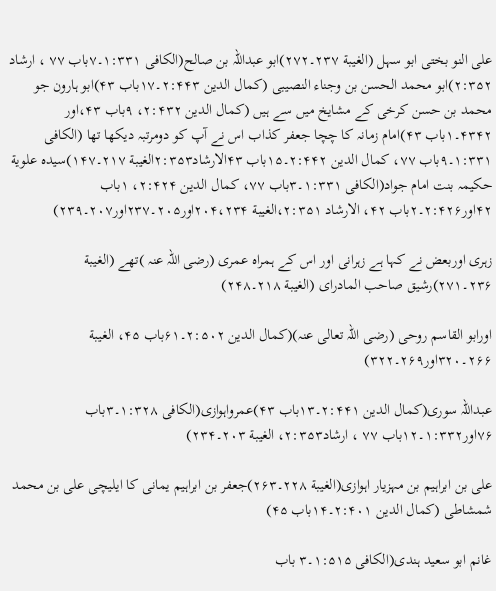علی النو بختی ابو سہل (الغیبة ۲۳۷۔۲۷۲)ابو عبداللہ بن صالح(الکافی ۱:۳۳۱۔۷باب ۷۷ ، ارشاد ۲:۳۵۲)ابو محمد الحسن بن وجناء النصیبی (کمال الدین ۲:۴۴۳۔۱۷باب ۴۳)ابو ہارون جو محمد بن حسن کرخی کے مشایخ میں سے ہیں (کمال الدین ۲:۴۳۲، ۹باب ۴۳،اور ۴۳۴۲۔۱باب ۴۳)امام زمانہ کا چچا جعفر کذاب اس نے آپ کو دومرتبہ دیکھا تھا (الکافی ۱:۳۳۱۔۹باب ۷۷، کمال الدین ۲:۴۴۲۔۱۵باب ۴۳الارشاد۲:۳۵۳الغیبة ۲۱۷۔۱۴۷)سیدہ علویة حکیمہ بنت امام جواد(الکافی ۱:۳۳۱۔۳باب ۷۷، کمال الدین ۲:۴۲۴، ۱باب ۴۲اور۲:۴۲۶۔۲باب ۴۲، الارشاد ۲:۳۵۱،الغیبة ۲۰۴،۲۳۴اور۲۰۵۔۲۳۷اور۲۰۷۔۲۳۹)

زہری اوربعض نے کہا ہے زہرانی اور اس کے ہمراہ عمری (رضی اللہ عنہ )تھے (الغیبة ۲۳۶۔۲۷۱)رشیق صاحب المادرای (الغیبة ۲۱۸۔۲۴۸)

اورابو القاسم روحی (رضی اللہ تعالی عنہ)(کمال الدین ۲:۵۰۲۔۶۱باب ۴۵، الغیبة ۲۶۶۔۳۲۰اور۲۶۹۔۳۲۲)

عبداللہ سوری(کمال الدین ۲:۴۴۱۔۱۳باب ۴۳)عمرواہوازی(الکافی ۱:۳۲۸۔۳باب ۷۶اور۱:۳۳۲۔۱۲باب ۷۷ ، ارشاد۲:۳۵۳، الغیبة ۲۰۳۔۲۳۴)

علی بن ابراہیم بن مہزیار اہوازی(الغیبة ۲۲۸۔۲۶۳)جعفر بن ابراہیم یمانی کا ایلیچی علی بن محمد شمشاطی (کمال الدین ۲:۴۰۱۔۱۴باب ۴۵)

غانم ابو سعید ہندی(الکافی ۱:۵۱۵۔۳ باب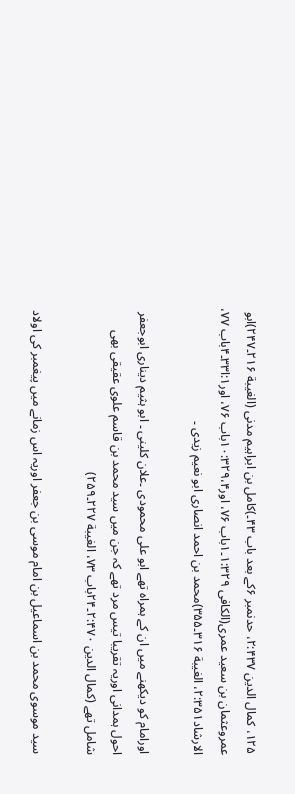۱۲۵، کمال الدین ۲:۴۳۷، حدنمبر ۶کے بعد باب ۴۳۔)کامل بن ابراہیم مدنی (الغیبة ۲۱۶۔۲۴۷)ابو عمروعثمان بن سعید عمری(الکافی ۱:۳۲۹۔۱باب ۷۶، اور۱۰:۳۲۹،۴باب ۷۶، اور۱:ا۳۳۔۴باب ۷۷، الارشاد۲:۳۵۱، الغیبة ۳۱۶۔۳۵۵)محمد بن احمد انصاری ابو نعیم زیدی ۔

اورامام کو دیکھنے میں ان کے ہمراہ تھے ابو علی محمودی ۔علان کلینی ۔ ابو ہثیم دیناری ابوجعفر احول ہمدانی اوریہ تقریبا تیس مرد تھے کہ جن میں سید محمد بن قاسم علوی عقیقی بھی شامل تھے (کمال الدین ۲:۴۷۰۔۲۴باب ۷۳، الغیبة ۲۲۷۔۲۵۹)

سید موسوی محمد بن اسماعیل بن امام موسی بن جعفر اوریہ اس زمانے میں پیغمبر کی اولاد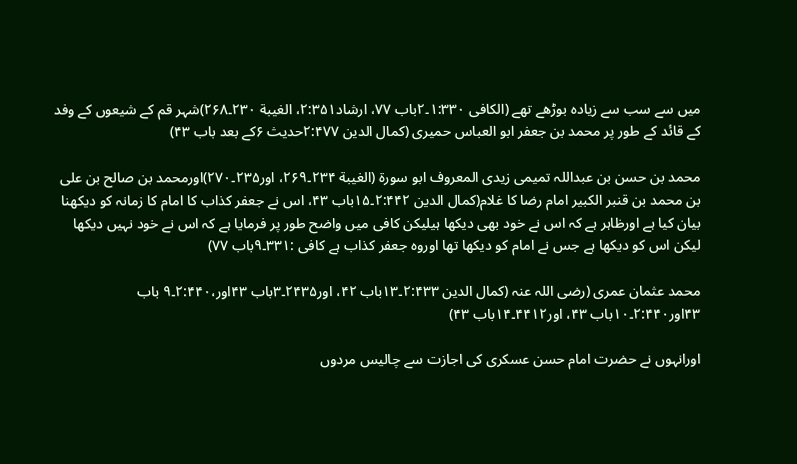میں سے سب سے زیادہ بوڑھے تھے (الکافی ۱:۳۳۰۔۲باب ۷۷، ارشاد۲:۳۵۱، الغیبة ۲۳۰۔۲۶۸)شہر قم کے شیعوں کے وفد کے قائد کے طور پر محمد بن جعفر ابو العباس حمیری (کمال الدین ۲:۴۷۷حدیث ۶کے بعد باب ۴۳)

محمد بن حسن بن عبداللہ تمیمی زیدی المعروف ابو سورة (الغیبة ۲۳۴۔۲۶۹، اور۲۳۵۔۲۷۰)اورمحمد بن صالح بن علی بن محمد بن قنبر الکبیر امام رضا کا غلام(کمال الدین ۲:۴۴۲۔۱۵باب ۴۳، اس نے جعفر کذاب کا امام کا زمانہ کو دیکھنا بیان کیا ہے اورظاہر ہے کہ اس نے خود بھی دیکھا ہیلیکن کافی میں واضح طور پر فرمایا ہے کہ اس نے خود نہیں دیکھا لیکن اس کو دیکھا ہے جس نے امام کو دیکھا تھا اوروہ جعفر کذاب ہے کافی :۳۳۱۔۹باب ۷۷)

محمد عثمان عمری (رضی اللہ عنہ (کمال الدین ۲:۴۳۳۔۱۳باب ۴۲، اور۲۴۳۵۔۳باب ۴۳اور،۲:۴۴۰۔۹ باب ۴۳اور۲:۴۴۰۔۱۰باب ۴۳، اور۴۴۱۲۔۱۴باب ۴۳)

اورانہوں نے حضرت امام حسن عسکری کی اجازت سے چالیس مردوں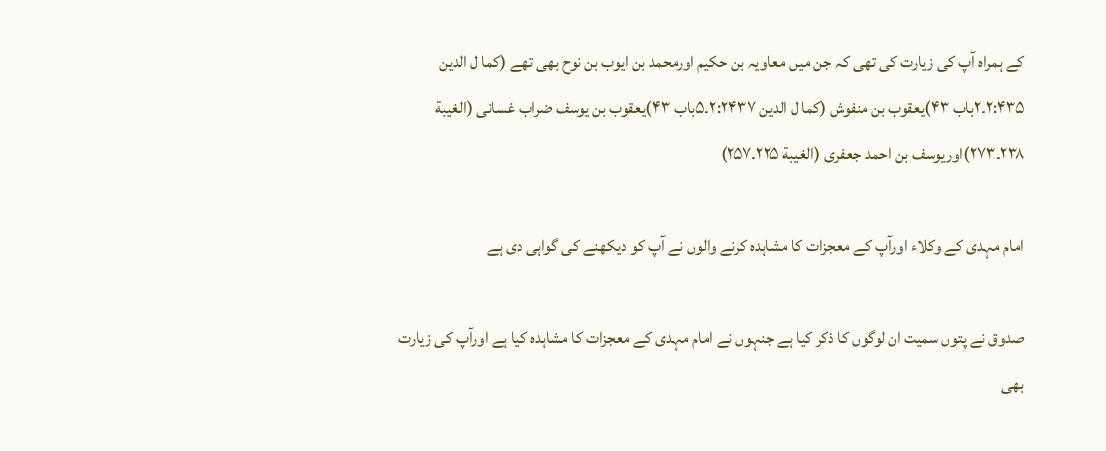کے ہمراہ آپ کی زیارت کی تھی کہ جن میں معاویہ بن حکیم اورمحمد بن ایوب بن نوح بھی تھے (کما ل الدین ۲:۴۳۵۔۲باب ۴۳)یعقوب بن منفوش (کما ل الدین ۲:۲۴۳۷۔۵باب ۴۳)یعقوب بن یوسف ضراب غسانی (الغیبة ۲۳۸۔۲۷۳)اوریوسف بن احمد جعفری (الغیبة ۲۲۵۔۲۵۷)

امام مہدی کے وکلاء اورآپ کے معجزات کا مشاہدہ کرنے والوں نے آپ کو دیکھنے کی گواہی دی ہے

صدوق نے پتوں سمیت ان لوگوں کا ذکر کیا ہے جنہوں نے امام مہدی کے معجزات کا مشاہدہ کیا ہے اورآپ کی زیارت بھی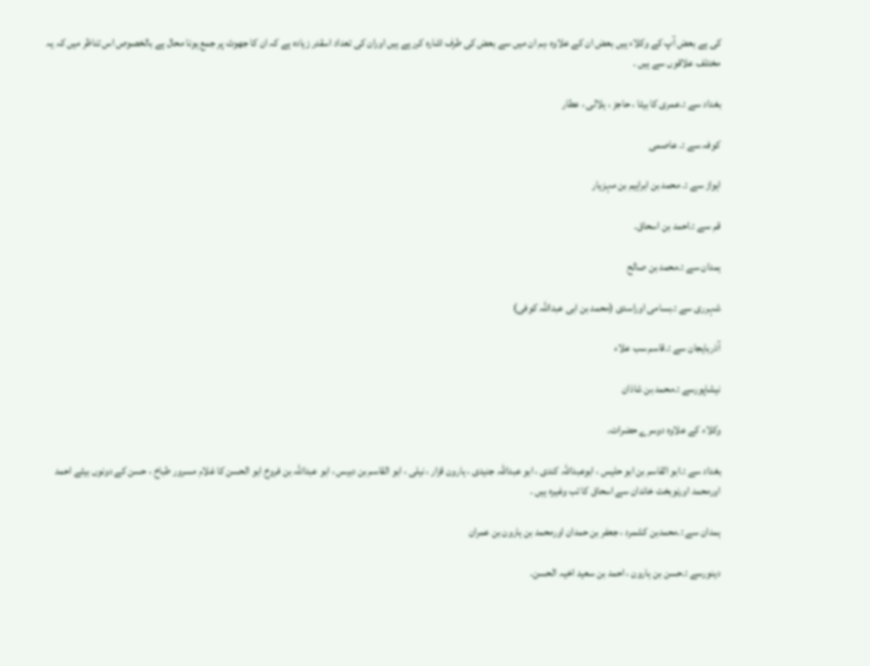کی ہے بعض آپ کے وکلاء ہیں بعض ان کے علاوہ ،ہم ان میں سے بعض کی طرف اشارہ کررہے ہیں اوران کی تعداد اسقدر زیادہ ہے کہ ان کا جھوٹ پر جمع ہونا محال ہے بالخصوص اس تناظر میں کہ یہ مختلف علاقوں سے ہیں ۔

بغداد سے :۔عمری کا بیٹا ، حاجز ، ہلالی ، عطار

کوفہ سے :۔ عاصمی

اہواز سے :۔ محمد بن ابراہیم بن مہزیار

قم سے :۔احمد بن اسحاق۔

ہمدان سے :۔محمد بن صالح

شہرری سے :۔بسامی اوراسدی (محمد بن ابی عبداللہ کوفی)

آذربایجان سے :۔قاسم سب علاء

نیشاپورسے :۔محمد بن شاذان

وکلاء کے علاوہ دوسرے حضرات۔

بغداد سے :۔ابو القاسم بن ابو حلیس ، ابوعبداللہ کندی ، ابو عبداللہ جنیدی ، ہارون قزار ، نیلی ، ابو القاسم بن دبیس ، ابو عبداللہ بن فروخ ابو الحسن کا غلام مسرور طباخ ، حسن کے دونوں بیٹے احمد اورمحمد اورنوبخت خاندان سے اسحاق کا تب وغیرہ ہیں ۔

ہمدان سے :۔محمدبن کشمرد ، جعفر بن حمدان اورمحمد بن ہارون بن عمران

دینورسے :۔حسن بن ہارون ، احمد بن سعید اخیہ الحسن۔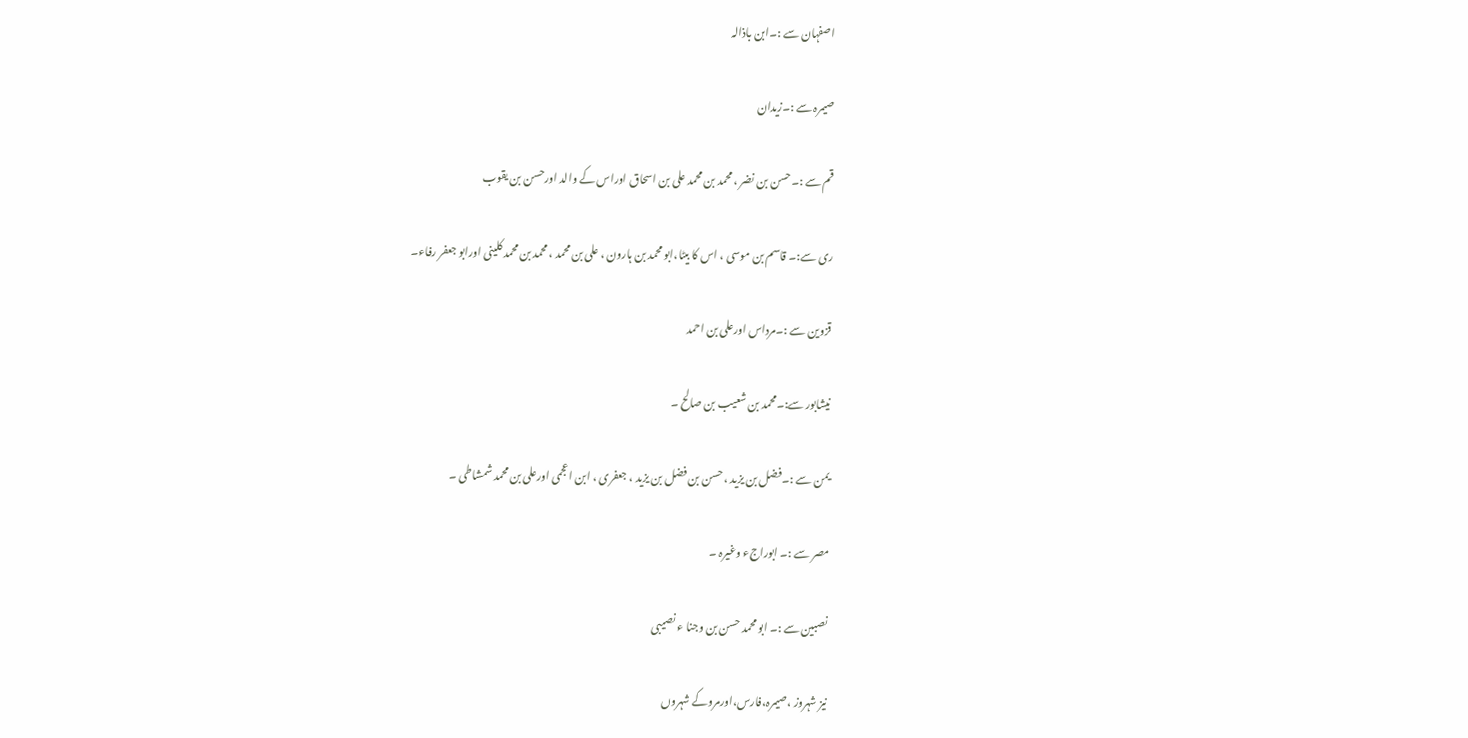اصفہان سے :۔ابن باذالہ

صیمرہ سے :۔زیدان

قم سے :۔حسن بن نضر ، محمد بن محمد علی بن اسحاق اوراس کے والد اورحسن بن یقوب

ری سے:۔ قاسم بن موسی ، اس کا بیٹا،ابو محمد بن ہارون ، علی بن محمد ، محمد بن محمد کلینی اورابو جعفر رفاء۔

قزوین سے :۔مرداس اورعلی بن احمد

نیشابور سے:۔محمد بن شعیب بن صالح ۔

یمن سے :۔فضل بن یزید ، حسن بن فضل بن یزید ، جعفری ، ابن اعجمی اورعلی بن محمد شمشاطی ۔

مصر سے :۔ ابوراجء وغیرہ ۔

نصبین سے :۔ ابو محمد حسن بن وجنا ء نصیبی

نیز شہروز ،صیمرہ،فارس،اورمروکے شہروں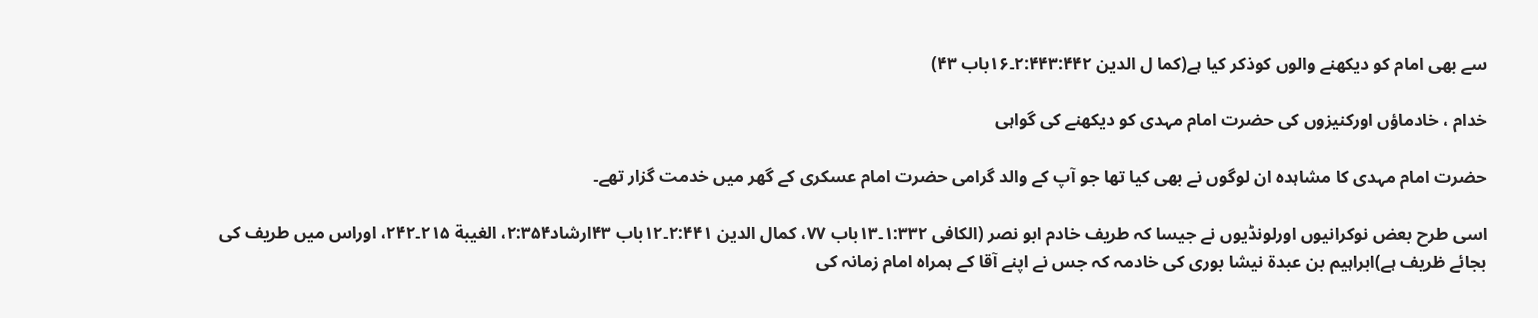سے بھی امام کو دیکھنے والوں کوذکر کیا ہے(کما ل الدین ۲:۴۴۳:۴۴۲۔۱۶باب ۴۳)

خدام ، خادماؤں اورکنیزوں کی حضرت امام مہدی کو دیکھنے کی گواہی

حضرت امام مہدی کا مشاہدہ ان لوگوں نے بھی کیا تھا جو آپ کے والد گرامی حضرت امام عسکری کے گھر میں خدمت گزار تھے۔

اسی طرح بعض نوکرانیوں اورلونڈیوں نے جیسا کہ طریف خادم ابو نصر (الکافی ۱:۳۳۲۔۱۳باب ۷۷، کمال الدین ۲:۴۴۱۔۱۲باب ۴۳ارشاد۲:۳۵۴، الغیبة ۲۱۵۔۲۴۲، اوراس میں طریف کی بجائے ظریف ہے)ابراہیم بن عبدة نیشا بوری کی خادمہ کہ جس نے اپنے آقا کے ہمراہ امام زمانہ کی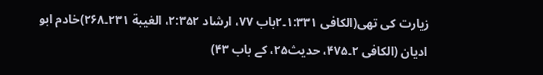زیارت کی تھی(الکافی ۱:۳۳۱۔۲باب ۷۷، ارشاد ۲:۳۵۲، الغیبة ۲۳۱۔۲۶۸)خادم ابو ادیان (الکافی ۲۔۴۷۵، حدیث۲۵، کے باب ۴۳)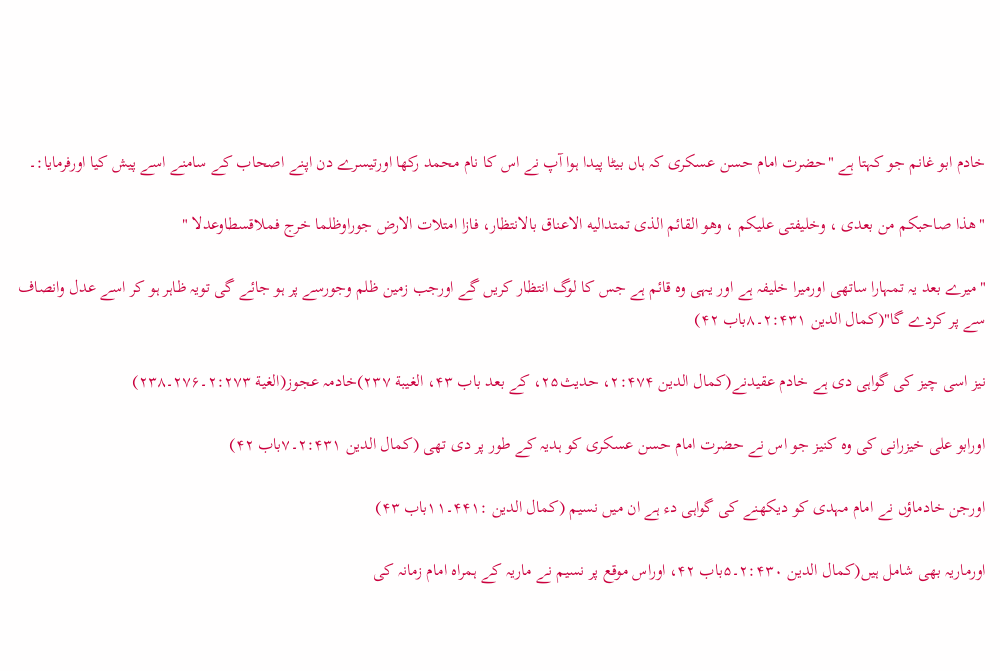خادم ابو غانم جو کہتا ہے "حضرت امام حسن عسکری کہ ہاں بیٹا پیدا ہوا آپ نے اس کا نام محمد رکھا اورتیسرے دن اپنے اصحاب کے سامنے اسے پیش کیا اورفرمایا:۔

"هذا صاحبکم من بعدی ، وخلیفتی علیکم ، وهو القائم الذی تمتدالیه الاعناق بالانتظار، فازا امتلات الارض جوراوظلما خرج فملاقسطاوعدلا "

"میرے بعد یہ تمہارا ساتھی اورمیرا خلیفہ ہے اور یہی وہ قائم ہے جس کا لوگ انتظار کریں گے اورجب زمین ظلم وجورسے پر ہو جائے گی تویہ ظاہر ہو کر اسے عدل وانصاف سے پر کردے گا"(کمال الدین ۲:۴۳۱۔۸باب ۴۲)

نیز اسی چیز کی گواہی دی ہے خادم عقیدنے(کمال الدین ۲:۴۷۴، حدیث۲۵، کے بعد باب ۴۳، الغیبة ۲۳۷)خادمہ عجوز(الغیة ۲:۲۷۳۔۲۷۶۔۲۳۸)

اورابو علی خیزرانی کی وہ کنیز جو اس نے حضرت امام حسن عسکری کو ہدیہ کے طور پر دی تھی (کمال الدین ۲:۴۳۱۔۷باب ۴۲)

اورجن خادماؤں نے امام مہدی کو دیکھنے کی گواہی دء ہے ان میں نسیم (کمال الدین :۴۴۱۔۱۱باب ۴۳)

اورماریہ بھی شامل ہیں(کمال الدین ۲:۴۳۰۔۵باب ۴۲، اوراس موقع پر نسیم نے ماریہ کے ہمراہ امام زمانہ کی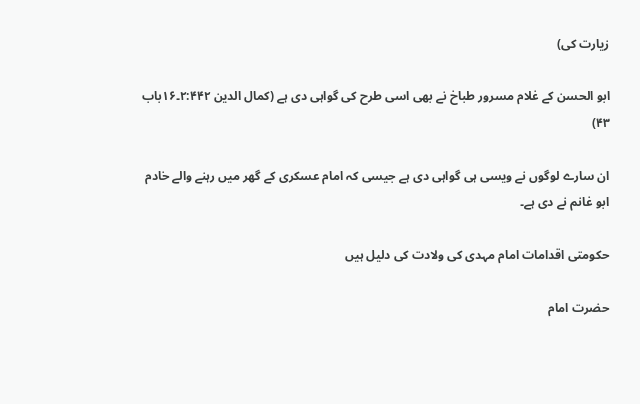زیارت کی)

ابو الحسن کے غلام مسرور طباخ نے بھی اسی طرح کی گواہی دی ہے (کمال الدین ۲:۴۴۲۔۱۶باب ۴۳)

ان سارے لوگوں نے ویسی ہی گواہی دی ہے جیسی کہ امام عسکری کے گھر میں رہنے والے خادم ابو غانم نے دی ہے۔

حکومتی اقدامات امام مہدی کی ولادت کی دلیل ہیں

حضرت امام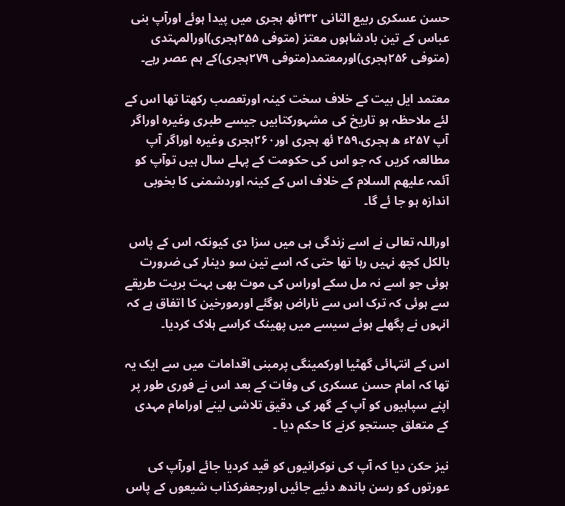حسن عسکری ربیع الثانی ۲۳۲ئھ ہجری میں پیدا ہوئے اورآپ بنی عباس کے تین بادشاہوں معتز (متوفی ۲۵۵ہجری)اورالمہتدی (متوفی ۲۵۶ہجری)اورمعتمد(متوفی ۲۷۹ہجری)کے ہم عصر رہے۔

معتمد ایل بیت کے خلاف سخت کینہ اورتعصب رکھتا تھا اس کے لئے ملاحظہ ہو تاریخ کی مشہورکتابیں جیسے طبری وغیرہ اوراگر آپ ۲۵۷ء ھ ہجری،۲۵۹ ئھ ہجری اور۲۶۰ہجری وغیرہ اوراگر آپ مطالعہ کریں کہ جو اس کی حکومت کے پہلے سال ہیں توآپ کو آئمہ علیھم السلام کے خلاف اس کے کینہ اوردشمنی کا بخوبی اندازہ ہو جا ئے گا۔

اوراللہ تعالی نے اسے زندگی ہی میں سزا دی کیونکہ اس کے پاس بالکل کچھ نہیں رہا تھا حتی کہ اسے تین سو دینار کی ضرورت ہوئی جو اسے نہ مل سکے اوراس کی موت بھی بہت بریت طریقے سے ہوئی کہ ترک اس سے ناراض ہوگئے اورمورخین کا اتفاق ہے کہ انہوں نے پگھلے ہوئے سیسے میں پھینک کراسے ہلاک کردیا۔

اس کے انتہائی گھٹیا اورکمینگی پرمبنی اقدامات میں سے ایک یہ تھا کہ امام حسن عسکری کی وفات کے بعد اس نے فوری طور پر اپنے سپاہیوں کو آپ کے گھر کی دقیق تلاشی لینے اورامام مہدی کے متعلق جستجو کرنے کا حکم دیا ۔

نیز حکن دیا کہ آپ کی نوکرانیوں کو قید کردیا جائے اورآپ کی عورتوں کو رسن باندھ دئیے جائیں اورجعفرکذاب شیعوں کے پاس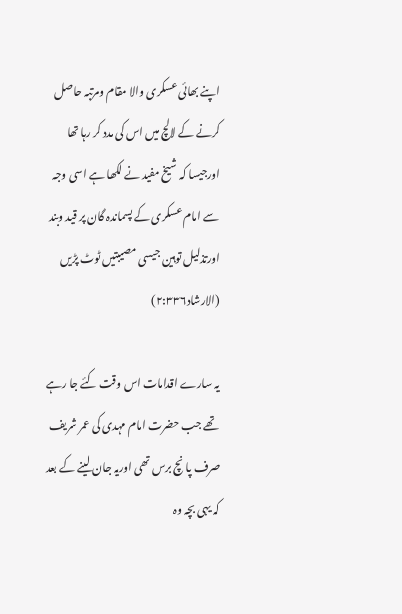اپنے بھائی عسکری والا مقام ومرتبہ حاصل کرنے کے لالچ میں اس کی مدد کر رہا تھا اورجیسا کہ شیخ مفید نے لکھا ہے اسی وجہ سے امام عسکری کے پسماندہ گان پر قید وبند اورتذلیل توہین جیسی مصیبتیں ٹوٹ پڑیں (الارشاد۲:۳۳۶)

یہ سارے اقدامات اس وقت کئے جا رہے تھے جب حضرت امام مہدی کی عمر شریف صرف پا نچ برس تھی اوریہ جان لینے کے بعد کہ یہی بچہ وہ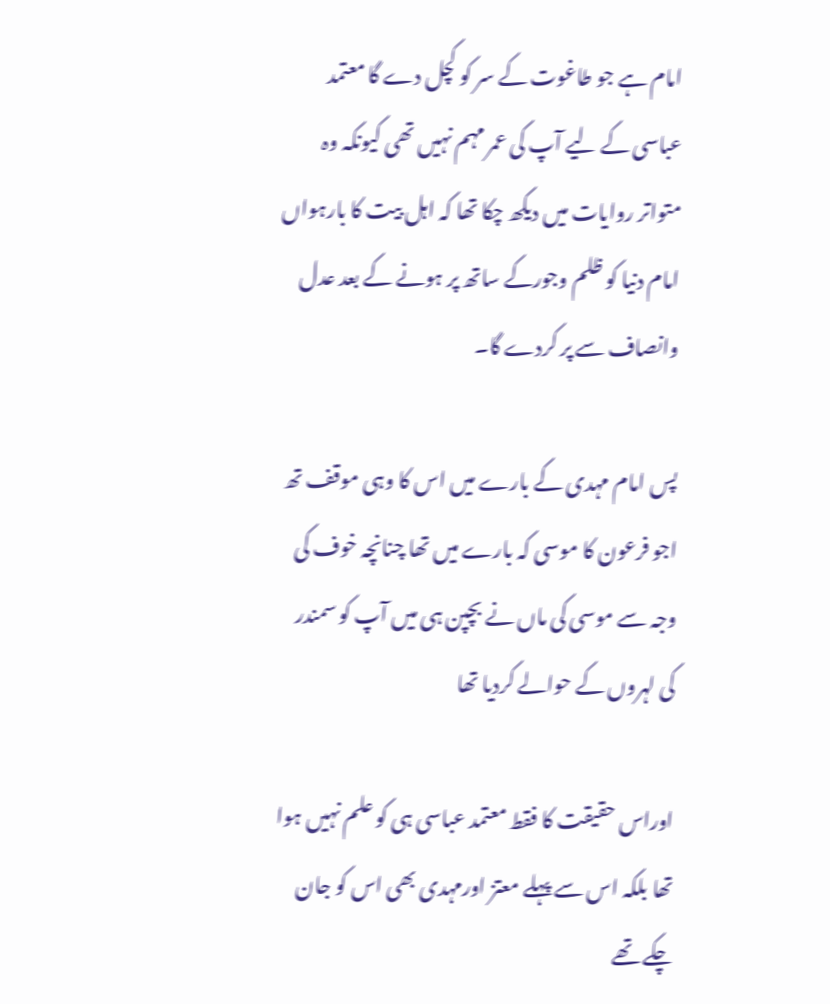امام ہے جو طاغوت کے سر کو کچل دے گا معتمد عباسی کے لیے آپ کی عمر مہم نہیں تھی کیونکہ وہ متواتر روایات میں دیکھ چکا تھا کہ اہل بیت کا بارہواں امام دنیا کو ظلم وجورکے ساتھ پر ہونے کے بعد عدل وانصاف سے پر کردے گا۔

پس امام مہدی کے بارے میں اس کا وہی موقف تھ اجو فرعون کا موسی کہ بارے میں تھا چنانچہ خوف کی وجہ سے موسی کی ماں نے بچپن ہی میں آپ کو سمندر کی لہروں کے حوالے کردیا تھا

اوراس حقیقت کا فقط معتمد عباسی ہی کو علم نہیں ہوا تھا بلکہ اس سے پہلے معتز اورمہدی بھی اس کو جان چکے تھے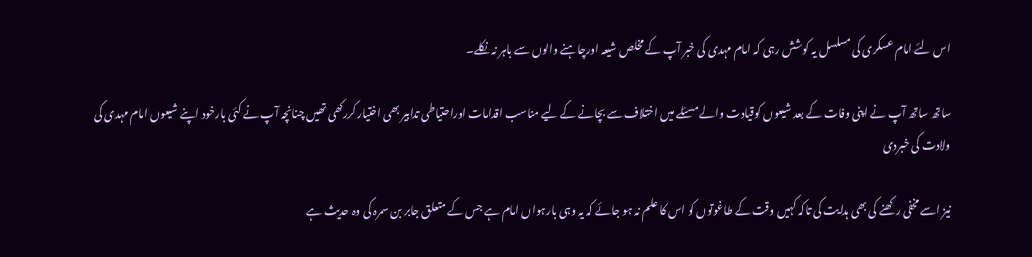اس لئے امام عسکری کی مسلسل یہ کوشش رہی کہ امام مہدی کی خبر آپ کے مخلص شیعہ اورچاہنے والوں سے باہر نہ نکلے۔

ساتھ ساتھ آپ نے اپنی وفات کے بعد شیعوں کوقیادت والے مسئلے میں اختلاف سے بچانے کے لیے مناسب اقدامات اوراحتیاطی تدابیر بھی اختیار کررکھی تھیں چنانچہ آپ نے کئی بارخود اپنے شیعوں امام مہدی کی ولادت کی خبردی

نیز اسے مخفی رکھنے کی بھی ہدایت کی تاکہ کہیں وقت کے طاغوتوں کو اس کا علم نہ ہو جائے کہ یہ وہی بارہواں امام ہے جس کے متعلق جابر بن سمرہ کی وہ حدیث ہے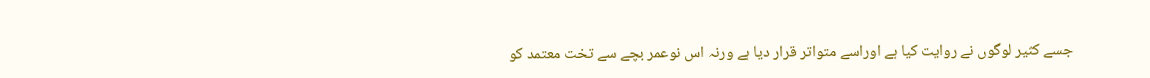جسے کثیر لوگوں نے روایت کیا ہے اوراسے متواتر قرار دیا ہے ورنہ اس نوعمر بچے سے تخت معتمد کو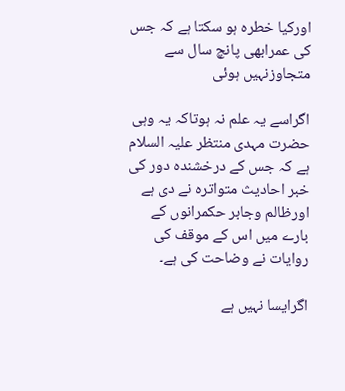اورکیا خطرہ ہو سکتا ہے کہ جس کی عمرابھی پانچ سال سے متجاوزنہیں ہوئی

اگراسے یہ علم نہ ہوتاکہ یہ وہی حضرت مہدی منتظر علیہ السلام ہے کہ جس کے درخشندہ دور کی خبر احادیث متواترہ نے دی ہے اورظالم وجابر حکمرانوں کے بارے میں اس کے موقف کی روایات نے وضاحت کی ہے۔

اگرایسا نہیں ہے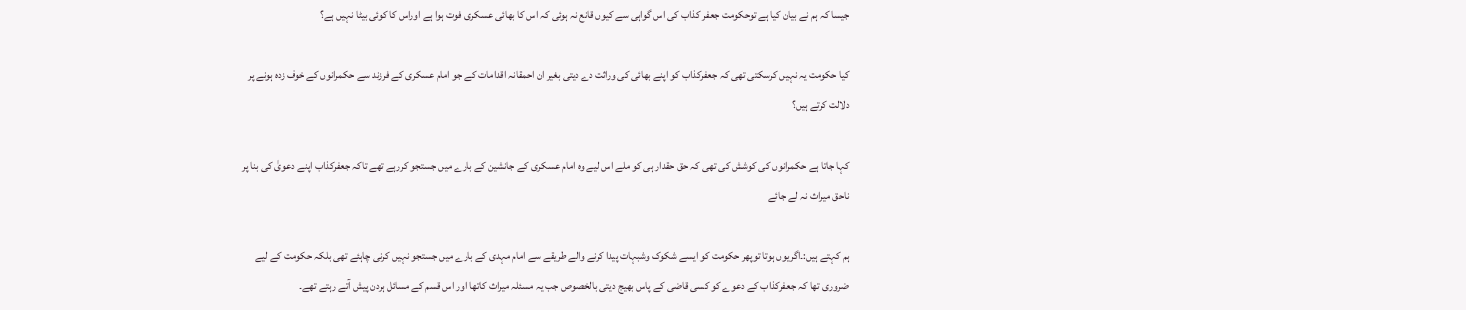جیسا کہ ہم نے بیان کیا ہے توحکومت جعفر کذاب کی اس گواہی سے کیوں قانع نہ ہوئی کہ اس کا بھائی عسکری فوت ہوا ہے اوراس کا کوئی بیٹا نہیں ہے؟

کیا حکومت یہ نہیں کرسکتی تھی کہ جعفرکذاب کو اپنے بھائی کی وراثت دے دیتی بغیر ان احمقانہ اقدامات کے جو امام عسکری کے فرزند سے حکمرانوں کے خوف زدہ ہونے پر دلالت کرتے ہیں؟

کہا جاتا ہے حکمرانوں کی کوشش کی تھی کہ حق حقدار ہی کو ملے اس لیے وہ امام عسکری کے جانشین کے بارے میں جستجو کررہے تھے تاکہ جعفرکذاب اپنے دعویٰ کی بنا پر ناحق میراث نہ لے جائے

ہم کہتے ہیں:۔اگریوں ہوتا توپھر حکومت کو ایسے شکوک وشبہات پیدا کرنے والے طریقے سے امام مہدی کے بارے میں جستجو نہیں کرنی چاہئے تھی بلکہ حکومت کے لیے ضروری تھا کہ جعفرکذاب کے دعوے کو کسی قاضی کے پاس بھیج دیتی بالخصوص جب یہ مسئلہ میراث کاتھا اور اس قسم کے مسائل ہردن پیش آتے رہتے تھے۔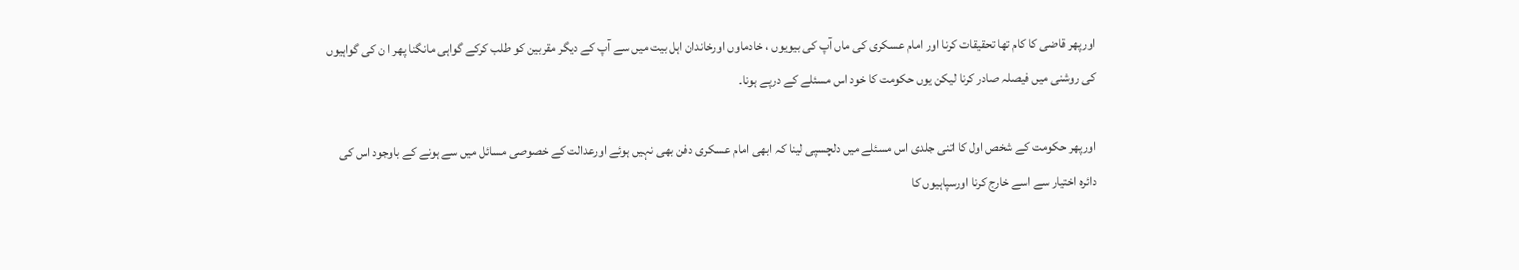اورپھر قاضی کا کام تھا تحقیقات کرنا اور امام عسکری کی ماں آپ کی بیویوں ، خادماوں اورخاندان اہل بیت میں سے آپ کے دیگر مقربین کو طلب کرکے گواہی مانگنا پھر ا ن کی گواہیوں کی روشنی میں فیصلہ صادر کرنا لیکن یوں حکومت کا خود اس مسئلے کے درپے ہونا۔

اورپھر حکومت کے شخص اول کا اتنی جلدی اس مسئلے میں دلچسپی لینا کہ ابھی امام عسکری دفن بھی نہیں ہوئے اورعدالت کے خصوصی مسائل میں سے ہونے کے باوجود اس کی دائرہ اختیار سے اسے خارج کرنا اورسپاہیوں کا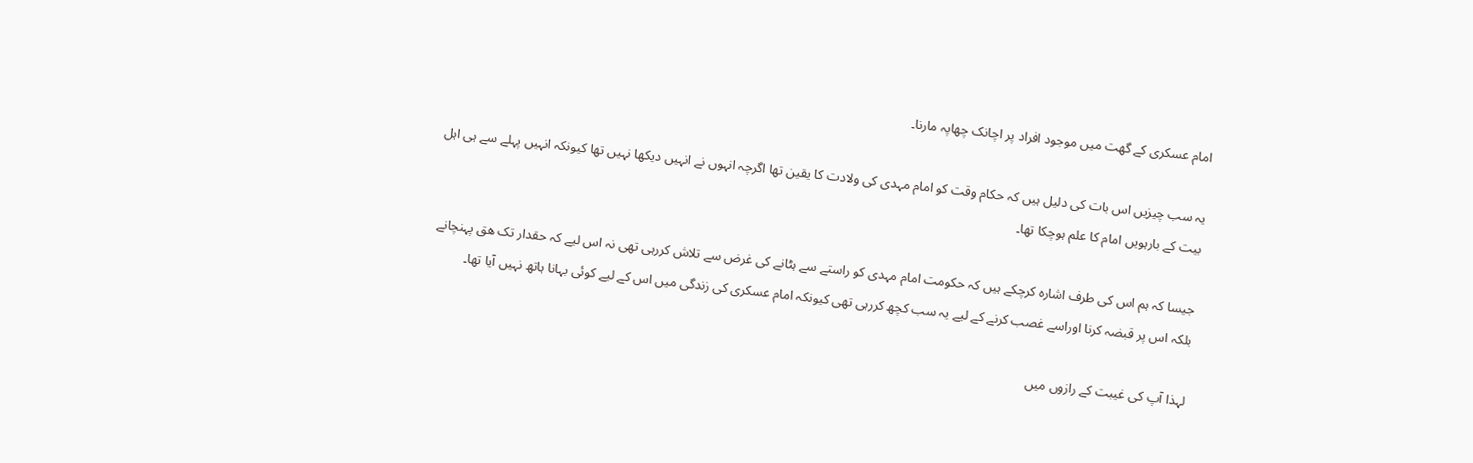امام عسکری کے گھت میں موجود افراد پر اچانک چھاپہ مارنا۔

یہ سب چیزیں اس بات کی دلیل ہیں کہ حکام وقت کو امام مہدی کی ولادت کا یقین تھا اگرچہ انہوں نے انہیں دیکھا نہیں تھا کیونکہ انہیں پہلے سے ہی اہل بیت کے بارہویں امام کا علم ہوچکا تھا۔

جیسا کہ ہم اس کی طرف اشارہ کرچکے ہیں کہ حکومت امام مہدی کو راستے سے ہٹانے کی غرض سے تلاش کررہی تھی نہ اس لیے کہ حقدار تک ھق پہنچانے بلکہ اس پر قبضہ کرنا اوراسے غصب کرنے کے لیے یہ سب کچھ کررہی تھی کیونکہ امام عسکری کی زندگی میں اس کے لیے کوئی بہانا ہاتھ نہیں آیا تھا۔

لہذا آپ کی غیبت کے رازوں میں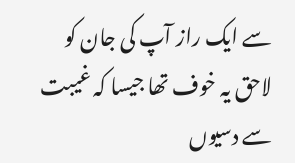سے ایک راز آپ کی جان کو لاحق یہ خوف تھا جیسا کہ غیبت سے دسیوں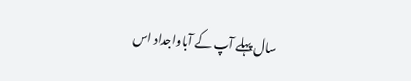سال پہلے آپ کے آباواجداد اس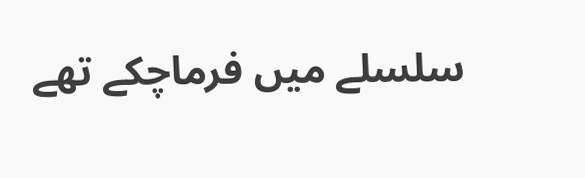سلسلے میں فرماچکے تھے